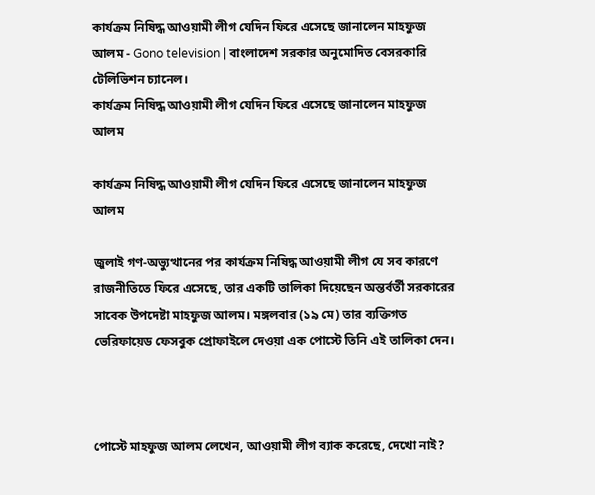কার্যক্রম নিষিদ্ধ আওয়ামী লীগ যেদিন ফিরে এসেছে জানালেন মাহফুজ আলম - Gono television | বাংলাদেশ সরকার অনুমোদিত বেসরকারি টেলিভিশন চ্যানেল।
কার্যক্রম নিষিদ্ধ আওয়ামী লীগ যেদিন ফিরে এসেছে জানালেন মাহফুজ আলম

কার্যক্রম নিষিদ্ধ আওয়ামী লীগ যেদিন ফিরে এসেছে জানালেন মাহফুজ আলম

জুলাই গণ-অভ্যুত্থানের পর কার্যক্রম নিষিদ্ধ আওয়ামী লীগ যে সব কারণে রাজনীতিতে ফিরে এসেছে, তার একটি তালিকা দিয়েছেন অন্তর্বর্তী সরকারের সাবেক উপদেষ্টা মাহফুজ আলম। মঙ্গলবার (১৯ মে) তার ব্যক্তিগত ভেরিফায়েড ফেসবুক প্রোফাইলে দেওয়া এক পোস্টে তিনি এই তালিকা দেন।



পোস্টে মাহফুজ আলম লেখেন, আওয়ামী লীগ ব্যাক করেছে, দেখো নাই?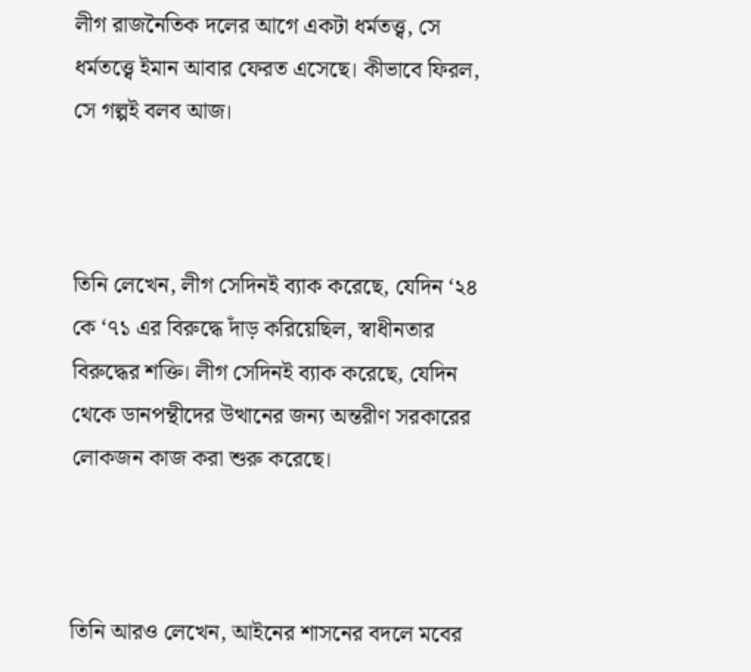লীগ রাজনৈতিক দলের আগে একটা ধর্মতত্ত্ব, সে ধর্মতত্ত্বে ইমান আবার ফেরত এসেছে। কীভাবে ফিরল, সে গল্পই বলব আজ।



তিনি লেখেন, লীগ সেদিনই ব্যাক করেছে, যেদিন ‘২৪ কে ‘৭১ এর বিরুদ্ধে দাঁড় করিয়েছিল, স্বাধীনতার বিরুদ্ধের শক্তি। লীগ সেদিনই ব্যাক করেছে, যেদিন থেকে ডানপন্থীদের উত্থানের জন্য অন্তরীণ সরকারের লোকজন কাজ করা শুরু করেছে।



তিনি আরও লেখেন, আইনের শাসনের বদলে মবের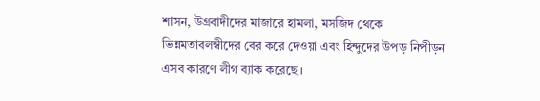শাসন, উগ্রবাদীদের মাজারে হামলা, মসজিদ থেকে ভিন্নমতাবলম্বীদের বের করে দেওয়া এবং হিন্দুদের উপড় নিপীড়ন এসব কারণে লীগ ব্যাক করেছে।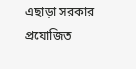এছাড়া সরকার প্রযোজিত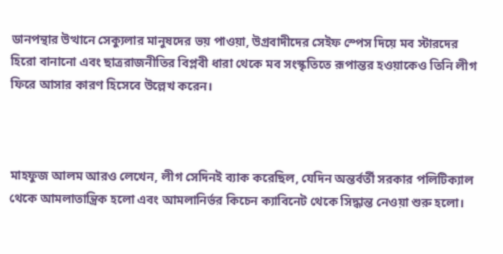ডানপন্থার উত্থানে সেক্যুলার মানুষদের ভয় পাওয়া, উগ্রবাদীদের সেইফ স্পেস দিয়ে মব স্টারদের হিরো বানানো এবং ছাত্ররাজনীতির বিপ্লবী ধারা থেকে মব সংস্কৃতিতে রূপান্তর হওয়াকেও তিনি লীগ ফিরে আসার কারণ হিসেবে উল্লেখ করেন।



মাহফুজ আলম আরও লেখেন, লীগ সেদিনই ব্যাক করেছিল, যেদিন অন্তর্বর্তী সরকার পলিটিক্যাল থেকে আমলাতান্ত্রিক হলো এবং আমলানির্ভর কিচেন ক্যাবিনেট থেকে সিদ্ধান্ত নেওয়া শুরু হলো।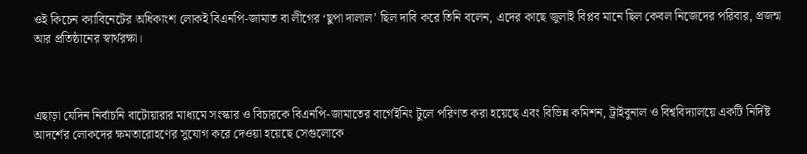ওই কিচেন ক্যাবিনেটের অধিকাংশ লোকই বিএনপি-জামাত বা লীগের ‘ছুপা দালাল’ ছিল দাবি করে তিনি বলেন, এদের কাছে জুলাই বিপ্লব মানে ছিল কেবল নিজেদের পরিবার, প্রজন্ম আর প্রতিষ্ঠানের স্বার্থরক্ষা।



এছাড়া যেদিন নির্বাচনি বাটোয়ারার মাধ্যমে সংস্কার ও বিচারকে বিএনপি-জামাতের বার্গেইনিং টুলে পরিণত করা হয়েছে এবং বিভিন্ন কমিশন, ট্রাইবুনাল ও বিশ্ববিদ্যালয়ে একটি নির্দিষ্ট আদর্শের লোকদের ক্ষমতারোহণের সুযোগ করে দেওয়া হয়েছে সেগুলোকে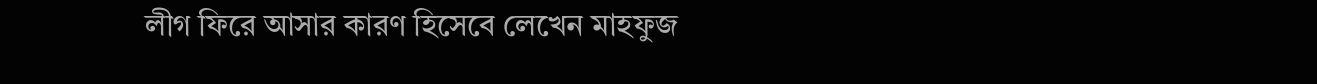লীগ ফিরে আসার কারণ হিসেবে লেখেন মাহফুজ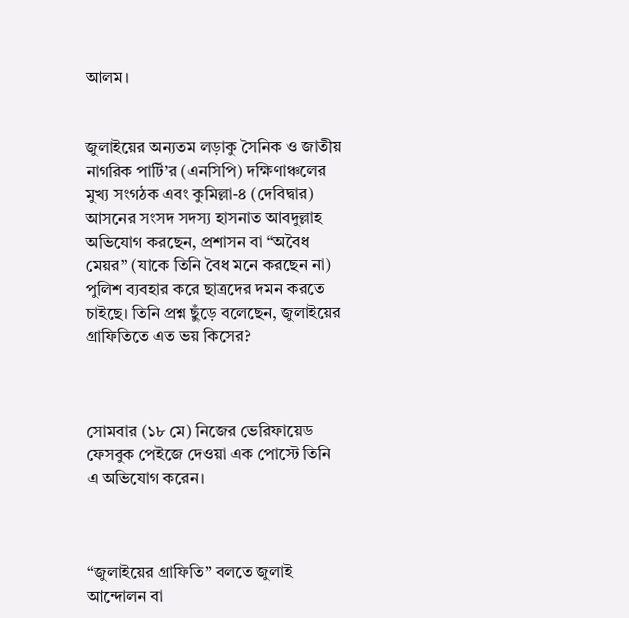আলম।


জুলাইয়ের অন্যতম লড়াকু সৈনিক ও জাতীয় নাগরিক পার্টি’র (এনসিপি) দক্ষিণাঞ্চলের মুখ্য সংগঠক এবং কুমিল্লা-৪ (দেবিদ্বার) আসনের সংসদ সদস্য হাসনাত আবদুল্লাহ অভিযোগ করছেন, প্রশাসন বা “অবৈধ মেয়র” (যাকে তিনি বৈধ মনে করছেন না) পুলিশ ব্যবহার করে ছাত্রদের দমন করতে চাইছে। তিনি প্রশ্ন ছুঁড়ে বলেছেন, জুলাইয়ের গ্রাফিতিতে এত ভয় কিসের?



সোমবার (১৮ মে) নিজের ভেরিফায়েড ফেসবুক পেইজে দেওয়া এক পোস্টে তিনি এ অভিযোগ করেন।



“জুলাইয়ের গ্রাফিতি” বলতে জুলাই আন্দোলন বা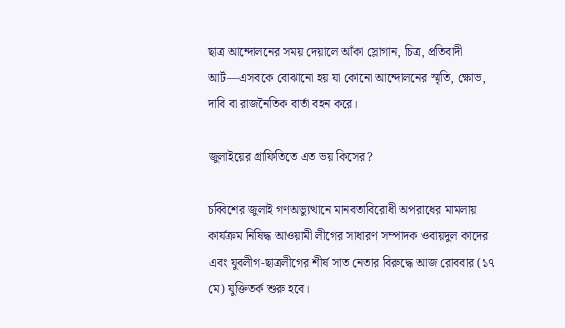ছাত্র আন্দোলনের সময় দেয়ালে আঁকা স্লোগান, চিত্র, প্রতিবাদী আর্ট—এসবকে বোঝানো হয় যা কোনো আন্দোলনের স্মৃতি, ক্ষোভ, দাবি বা রাজনৈতিক বার্তা বহন করে।

জুলাইয়ের গ্রাফিতিতে এত ভয় কিসের?

চব্বিশের জুলাই গণঅভ্যুত্থানে মানবতাবিরোধী অপরাধের মামলায় কার্যক্রম নিষিদ্ধ আওয়ামী লীগের সাধারণ সম্পাদক ওবায়দুল কাদের এবং যুবলীগ-ছাত্রলীগের শীর্ষ সাত নেতার বিরুদ্ধে আজ রোববার (১৭ মে) যুক্তিতর্ক শুরু হবে।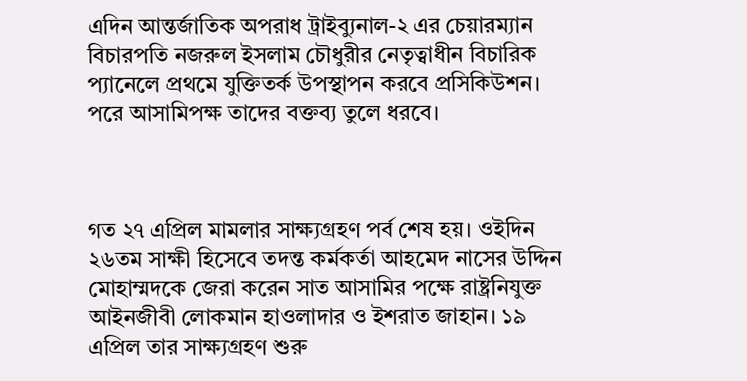এদিন আন্তর্জাতিক অপরাধ ট্রাইব্যুনাল-২ এর চেয়ারম্যান বিচারপতি নজরুল ইসলাম চৌধুরীর নেতৃত্বাধীন বিচারিক প্যানেলে প্রথমে যুক্তিতর্ক উপস্থাপন করবে প্রসিকিউশন। পরে আসামিপক্ষ তাদের বক্তব্য তুলে ধরবে।



গত ২৭ এপ্রিল মামলার সাক্ষ্যগ্রহণ পর্ব শেষ হয়। ওইদিন ২৬তম সাক্ষী হিসেবে তদন্ত কর্মকর্তা আহমেদ নাসের উদ্দিন মোহাম্মদকে জেরা করেন সাত আসামির পক্ষে রাষ্ট্রনিযুক্ত আইনজীবী লোকমান হাওলাদার ও ইশরাত জাহান। ১৯ এপ্রিল তার সাক্ষ্যগ্রহণ শুরু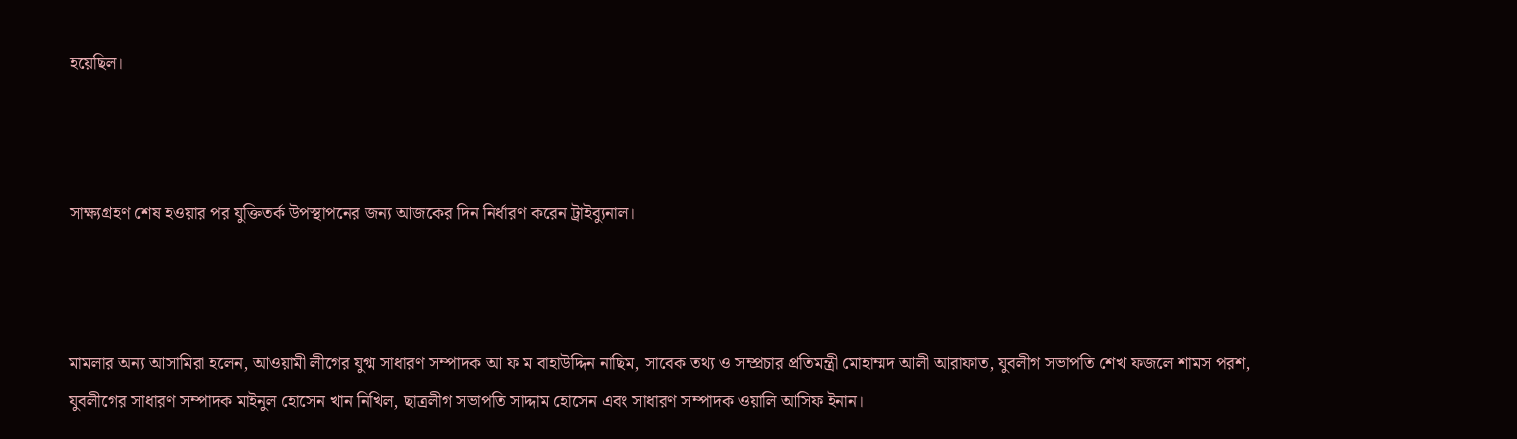হয়েছিল।



সাক্ষ্যগ্রহণ শেষ হওয়ার পর যুক্তিতর্ক উপস্থাপনের জন্য আজকের দিন নির্ধারণ করেন ট্রাইব্যুনাল।



মামলার অন্য আসামিরা হলেন, আওয়ামী লীগের যুগ্ম সাধারণ সম্পাদক আ ফ ম বাহাউদ্দিন নাছিম, সাবেক তথ্য ও সম্প্রচার প্রতিমন্ত্রী মোহাম্মদ আলী আরাফাত, যুবলীগ সভাপতি শেখ ফজলে শামস পরশ, যুবলীগের সাধারণ সম্পাদক মাইনুল হোসেন খান নিখিল, ছাত্রলীগ সভাপতি সাদ্দাম হোসেন এবং সাধারণ সম্পাদক ওয়ালি আসিফ ইনান।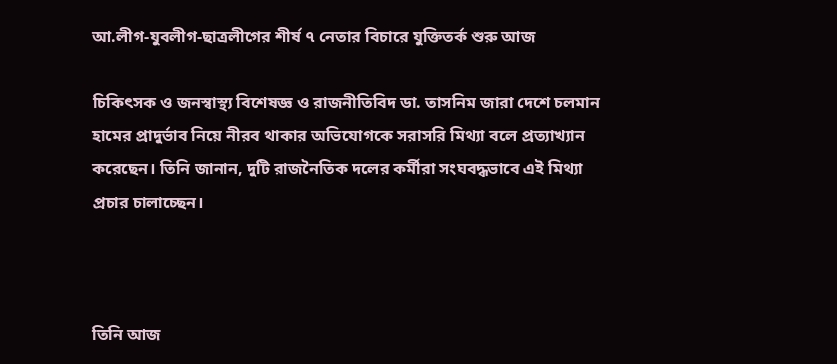আ.লীগ-যুবলীগ-ছাত্রলীগের শীর্ষ ৭ নেতার বিচারে যুক্তিতর্ক শুরু আজ

চিকিৎসক ও জনস্বাস্থ্য বিশেষজ্ঞ ও রাজনীতিবিদ ডা. তাসনিম জারা দেশে চলমান হামের প্রাদুর্ভাব নিয়ে নীরব থাকার অভিযোগকে সরাসরি মিথ্যা বলে প্রত্যাখ্যান করেছেন। তিনি জানান, দুটি রাজনৈতিক দলের কর্মীরা সংঘবদ্ধভাবে এই মিথ্যা প্রচার চালাচ্ছেন।



তিনি আজ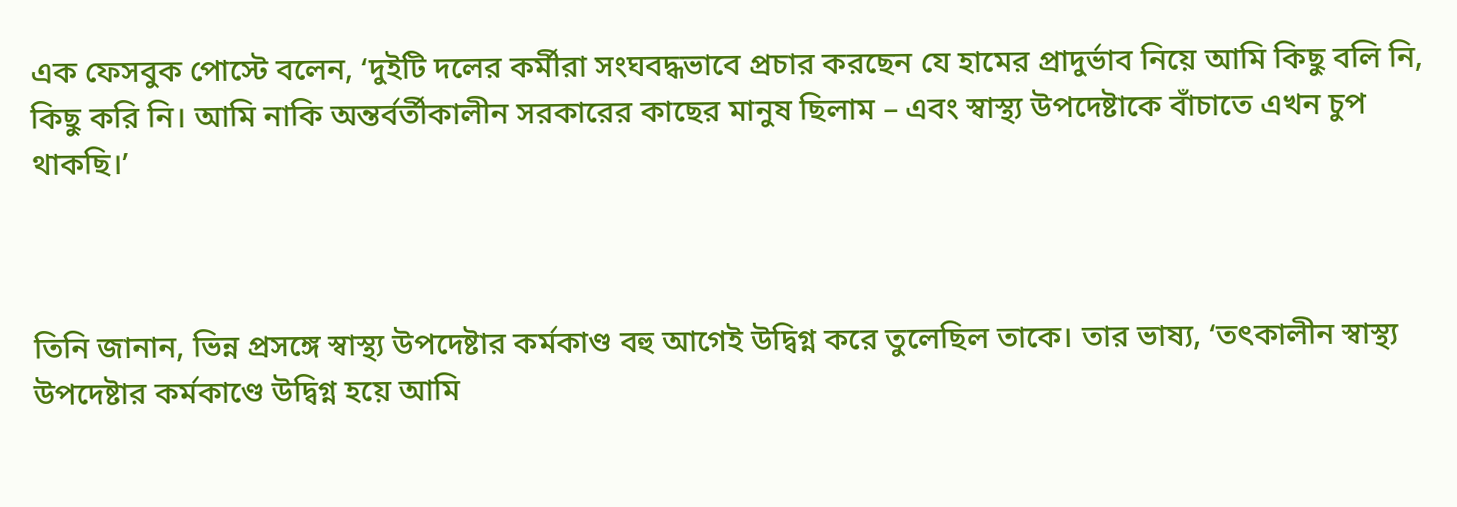এক ফেসবুক পোস্টে বলেন, ‘দুইটি দলের কর্মীরা সংঘবদ্ধভাবে প্রচার করছেন যে হামের প্রাদুর্ভাব নিয়ে আমি কিছু বলি নি, কিছু করি নি। আমি নাকি অন্তর্বর্তীকালীন সরকারের কাছের মানুষ ছিলাম – এবং স্বাস্থ্য উপদেষ্টাকে বাঁচাতে এখন চুপ থাকছি।’



তিনি জানান, ভিন্ন প্রসঙ্গে স্বাস্থ্য উপদেষ্টার কর্মকাণ্ড বহু আগেই উদ্বিগ্ন করে তুলেছিল তাকে। তার ভাষ্য, ‘তৎকালীন স্বাস্থ্য উপদেষ্টার কর্মকাণ্ডে উদ্বিগ্ন হয়ে আমি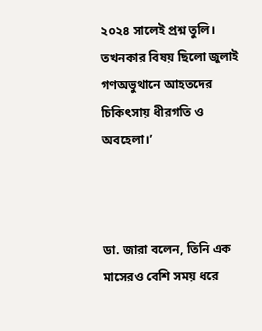২০২৪ সালেই প্রশ্ন তুলি। তখনকার বিষয় ছিলো জুলাই গণঅভুথানে আহতদের চিকিৎসায় ধীরগতি ও অবহেলা।’



ডা. জারা বলেন, তিনি এক মাসেরও বেশি সময় ধরে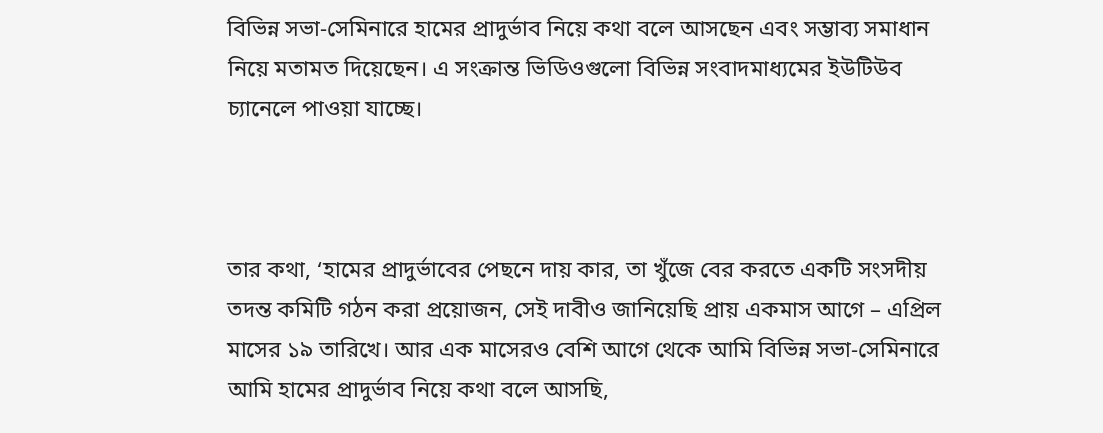বিভিন্ন সভা-সেমিনারে হামের প্রাদুর্ভাব নিয়ে কথা বলে আসছেন এবং সম্ভাব্য সমাধান নিয়ে মতামত দিয়েছেন। এ সংক্রান্ত ভিডিওগুলো বিভিন্ন সংবাদমাধ্যমের ইউটিউব চ্যানেলে পাওয়া যাচ্ছে।



তার কথা, ‘হামের প্রাদুর্ভাবের পেছনে দায় কার, তা খুঁজে বের করতে একটি সংসদীয় তদন্ত কমিটি গঠন করা প্রয়োজন, সেই দাবীও জানিয়েছি প্রায় একমাস আগে – এপ্রিল মাসের ১৯ তারিখে। আর এক মাসেরও বেশি আগে থেকে আমি বিভিন্ন সভা-সেমিনারে আমি হামের প্রাদুর্ভাব নিয়ে কথা বলে আসছি,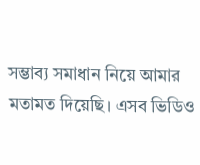সম্ভাব্য সমাধান নিয়ে আমার মতামত দিয়েছি। এসব ভিডিও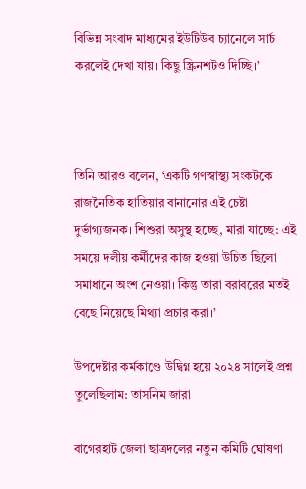বিভিন্ন সংবাদ মাধ্যমের ইউটিউব চ্যানেলে সার্চ করলেই দেখা যায়। কিছু স্ক্রিনশটও দিচ্ছি।’



তিনি আরও বলেন, ‘একটি গণস্বাস্থ্য সংকটকে রাজনৈতিক হাতিয়ার বানানোর এই চেষ্টা দুর্ভাগ্যজনক। শিশুরা অসুস্থ হচ্ছে, মারা যাচ্ছে: এই সময়ে দলীয় কর্মীদের কাজ হওয়া উচিত ছিলো সমাধানে অংশ নেওয়া। কিন্তু তারা বরাবরের মতই বেছে নিয়েছে মিথ্যা প্রচার করা।’

উপদেষ্টার কর্মকাণ্ডে উদ্বিগ্ন হয়ে ২০২৪ সালেই প্রশ্ন তুলেছিলাম: তাসনিম জারা

বাগেরহাট জেলা ছাত্রদলের নতুন কমিটি ঘোষণা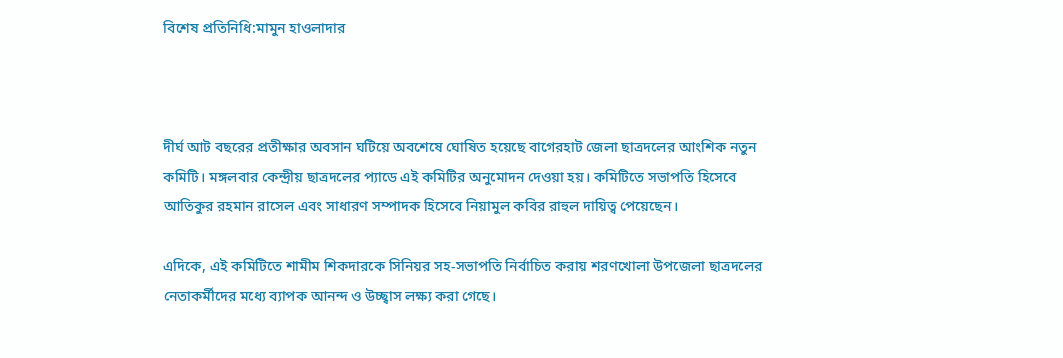বিশেষ প্রতিনিধি:মামুন হাওলাদার



দীর্ঘ আট বছরের প্রতীক্ষার অবসান ঘটিয়ে অবশেষে ঘোষিত হয়েছে বাগেরহাট জেলা ছাত্রদলের আংশিক নতুন কমিটি। মঙ্গলবার কেন্দ্রীয় ছাত্রদলের প্যাডে এই কমিটির অনুমোদন দেওয়া হয়। কমিটিতে সভাপতি হিসেবে আতিকুর রহমান রাসেল এবং সাধারণ সম্পাদক হিসেবে নিয়ামুল কবির রাহুল দায়িত্ব পেয়েছেন।

এদিকে, এই কমিটিতে শামীম শিকদারকে সিনিয়র সহ-সভাপতি নির্বাচিত করায় শরণখোলা উপজেলা ছাত্রদলের নেতাকর্মীদের মধ্যে ব্যাপক আনন্দ ও উচ্ছ্বাস লক্ষ্য করা গেছে।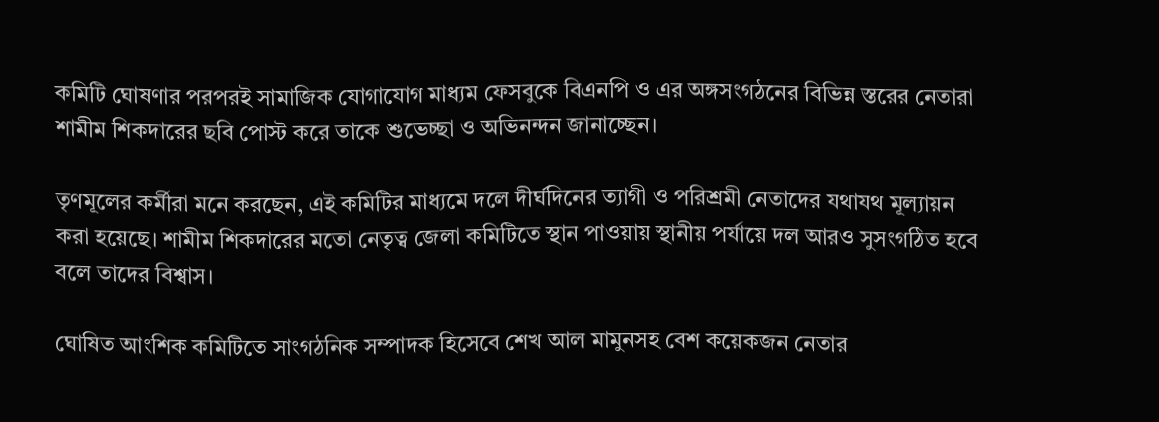কমিটি ঘোষণার পরপরই সামাজিক যোগাযোগ মাধ্যম ফেসবুকে বিএনপি ও এর অঙ্গসংগঠনের বিভিন্ন স্তরের নেতারা শামীম শিকদারের ছবি পোস্ট করে তাকে শুভেচ্ছা ও অভিনন্দন জানাচ্ছেন।

তৃণমূলের কর্মীরা মনে করছেন, এই কমিটির মাধ্যমে দলে দীর্ঘদিনের ত্যাগী ও পরিশ্রমী নেতাদের যথাযথ মূল্যায়ন করা হয়েছে। শামীম শিকদারের মতো নেতৃত্ব জেলা কমিটিতে স্থান পাওয়ায় স্থানীয় পর্যায়ে দল আরও সুসংগঠিত হবে বলে তাদের বিশ্বাস।

ঘোষিত আংশিক কমিটিতে সাংগঠনিক সম্পাদক হিসেবে শেখ আল মামুনসহ বেশ কয়েকজন নেতার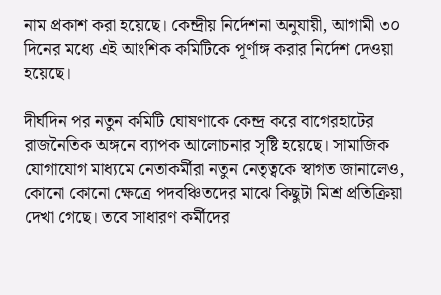নাম প্রকাশ করা হয়েছে। কেন্দ্রীয় নির্দেশনা অনুযায়ী, আগামী ৩০ দিনের মধ্যে এই আংশিক কমিটিকে পূর্ণাঙ্গ করার নির্দেশ দেওয়া হয়েছে।

দীর্ঘদিন পর নতুন কমিটি ঘোষণাকে কেন্দ্র করে বাগেরহাটের রাজনৈতিক অঙ্গনে ব্যাপক আলোচনার সৃষ্টি হয়েছে। সামাজিক যোগাযোগ মাধ্যমে নেতাকর্মীরা নতুন নেতৃত্বকে স্বাগত জানালেও, কোনো কোনো ক্ষেত্রে পদবঞ্চিতদের মাঝে কিছুটা মিশ্র প্রতিক্রিয়া দেখা গেছে। তবে সাধারণ কর্মীদের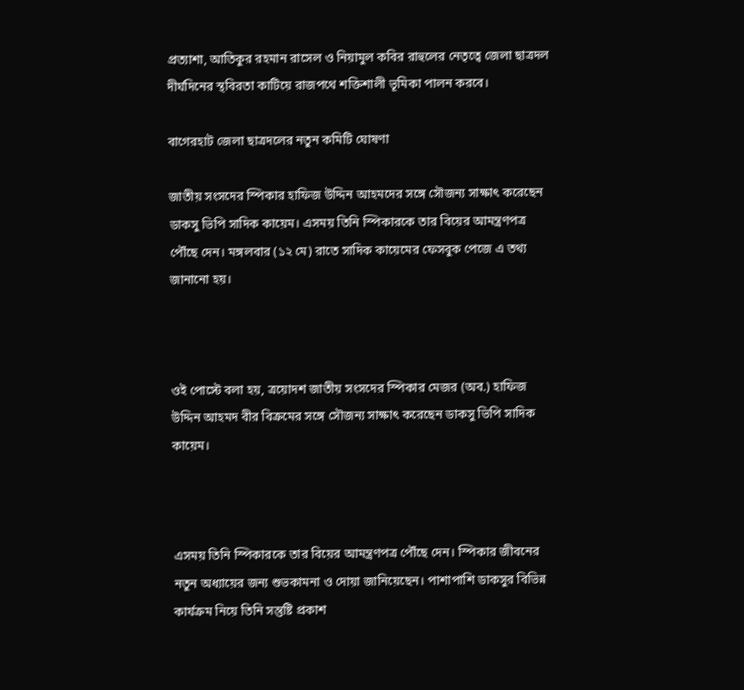প্রত্যাশা, আতিকুর রহমান রাসেল ও নিয়ামুল কবির রাহুলের নেতৃত্বে জেলা ছাত্রদল দীর্ঘদিনের স্থবিরতা কাটিয়ে রাজপথে শক্তিশালী ভূমিকা পালন করবে।

বাগেরহাট জেলা ছাত্রদলের নতুন কমিটি ঘোষণা

জাতীয় সংসদের স্পিকার হাফিজ উদ্দিন আহমদের সঙ্গে সৌজন্য সাক্ষাৎ করেছেন ডাকসু ভিপি সাদিক কায়েম। এসময় তিনি স্পিকারকে তার বিয়ের আমন্ত্রণপত্র পৌঁছে দেন। মঙ্গলবার (১২ মে) রাতে সাদিক কায়েমের ফেসবুক পেজে এ তথ্য জানানো হয়।



ওই পোস্টে বলা হয়, ত্রয়োদশ জাতীয় সংসদের স্পিকার মেজর (অব.) হাফিজ উদ্দিন আহমদ বীর বিক্রমের সঙ্গে সৌজন্য সাক্ষাৎ করেছেন ডাকসু ভিপি সাদিক কায়েম।



এসময় তিনি স্পিকারকে তার বিয়ের আমন্ত্রণপত্র পৌঁছে দেন। স্পিকার জীবনের নতুন অধ্যায়ের জন্য শুভকামনা ও দোয়া জানিয়েছেন। পাশাপাশি ডাকসুর বিভিন্ন কার্যক্রম নিয়ে তিনি সন্তুষ্টি প্রকাশ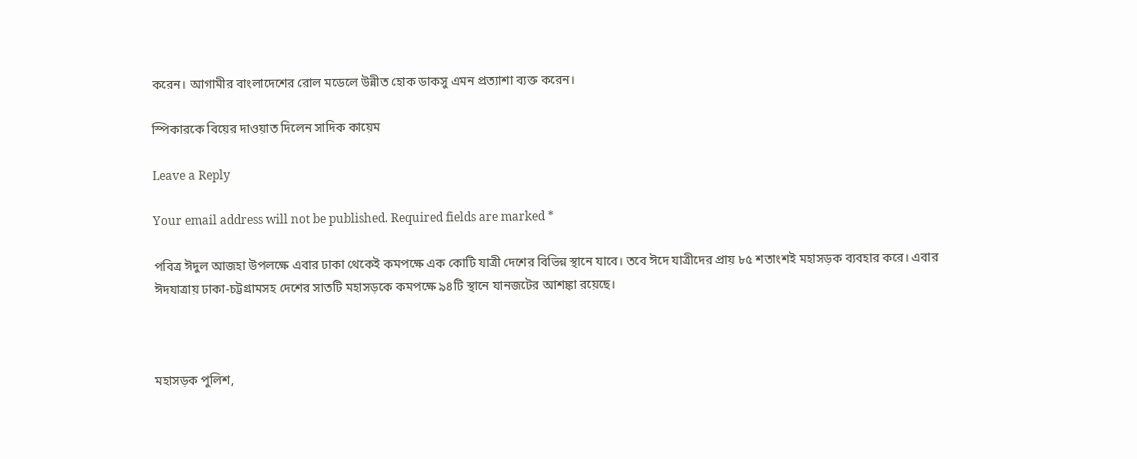করেন। আগামীর বাংলাদেশের রোল মডেলে উন্নীত হোক ডাকসু এমন প্রত্যাশা ব্যক্ত করেন।

স্পিকারকে বিয়ের দাওয়াত দিলেন সাদিক কায়েম

Leave a Reply

Your email address will not be published. Required fields are marked *

পবিত্র ঈদুল আজহা উপলক্ষে এবার ঢাকা থেকেই কমপক্ষে এক কোটি যাত্রী দেশের বিভিন্ন স্থানে যাবে। তবে ঈদে যাত্রীদের প্রায় ৮৫ শতাংশই মহাসড়ক ব্যবহার করে। এবার ঈদযাত্রায় ঢাকা-চট্টগ্রামসহ দেশের সাতটি মহাসড়কে কমপক্ষে ৯৪টি স্থানে যানজটের আশঙ্কা রয়েছে।



মহাসড়ক পুলিশ,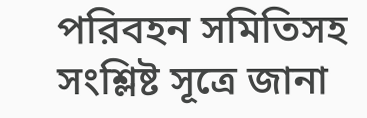পরিবহন সমিতিসহ সংশ্লিষ্ট সূত্রে জানা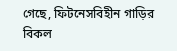গেছে, ফিটনেসবিহীন গাড়ির বিকল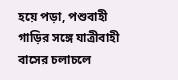হয়ে পড়া, পশুবাহী গাড়ির সঙ্গে যাত্রীবাহী বাসের চলাচলে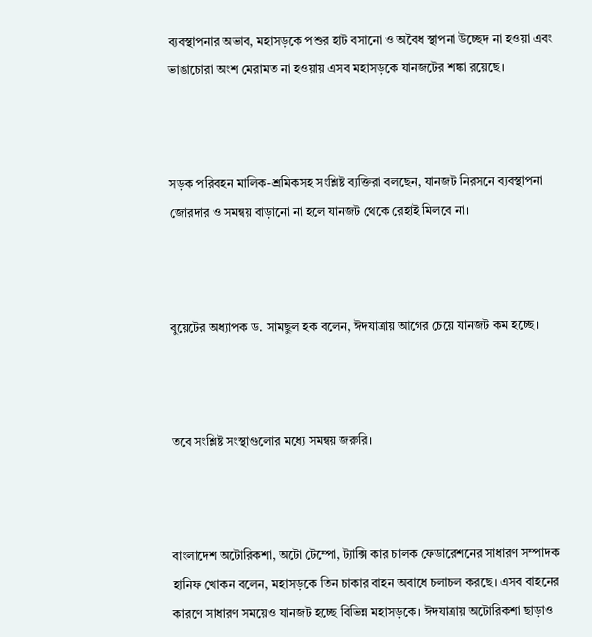ব্যবস্থাপনার অভাব, মহাসড়কে পশুর হাট বসানো ও অবৈধ স্থাপনা উচ্ছেদ না হওয়া এবং ভাঙাচোরা অংশ মেরামত না হওয়ায় এসব মহাসড়কে যানজটের শঙ্কা রয়েছে।



সড়ক পরিবহন মালিক-শ্রমিকসহ সংশ্লিষ্ট ব্যক্তিরা বলছেন, যানজট নিরসনে ব্যবস্থাপনা জোরদার ও সমন্বয় বাড়ানো না হলে যানজট থেকে রেহাই মিলবে না।



বুয়েটের অধ্যাপক ড. সামছুল হক বলেন, ঈদযাত্রায় আগের চেয়ে যানজট কম হচ্ছে।



তবে সংশ্লিষ্ট সংস্থাগুলোর মধ্যে সমন্বয় জরুরি।



বাংলাদেশ অটোরিকশা, অটো টেম্পো, ট্যাক্সি কার চালক ফেডারেশনের সাধারণ সম্পাদক হানিফ খোকন বলেন, মহাসড়কে তিন চাকার বাহন অবাধে চলাচল করছে। এসব বাহনের কারণে সাধারণ সময়েও যানজট হচ্ছে বিভিন্ন মহাসড়কে। ঈদযাত্রায় অটোরিকশা ছাড়াও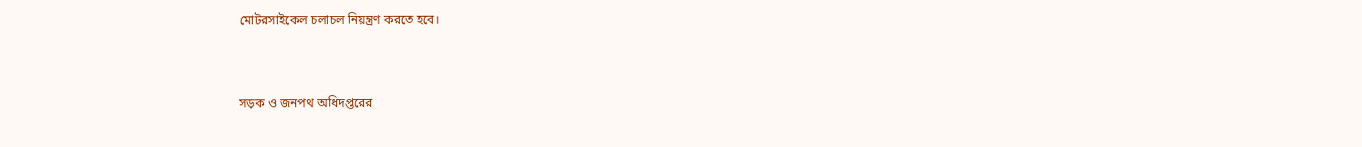মোটরসাইকেল চলাচল নিয়ন্ত্রণ করতে হবে।



সড়ক ও জনপথ অধিদপ্তরের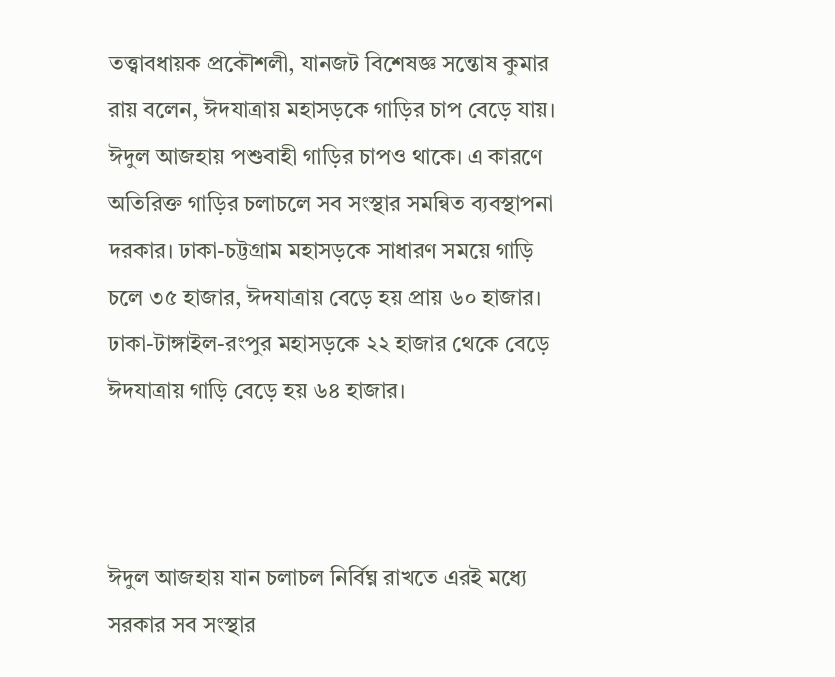তত্ত্বাবধায়ক প্রকৌশলী, যানজট বিশেষজ্ঞ সন্তোষ কুমার রায় বলেন, ঈদযাত্রায় মহাসড়কে গাড়ির চাপ বেড়ে যায়। ঈদুল আজহায় পশুবাহী গাড়ির চাপও থাকে। এ কারণে অতিরিক্ত গাড়ির চলাচলে সব সংস্থার সমন্বিত ব্যবস্থাপনা দরকার। ঢাকা-চট্টগ্রাম মহাসড়কে সাধারণ সময়ে গাড়ি চলে ৩৫ হাজার, ঈদযাত্রায় বেড়ে হয় প্রায় ৬০ হাজার। ঢাকা-টাঙ্গাইল-রংপুর মহাসড়কে ২২ হাজার থেকে বেড়ে ঈদযাত্রায় গাড়ি বেড়ে হয় ৬৪ হাজার।



ঈদুল আজহায় যান চলাচল নির্বিঘ্ন রাখতে এরই মধ্যে সরকার সব সংস্থার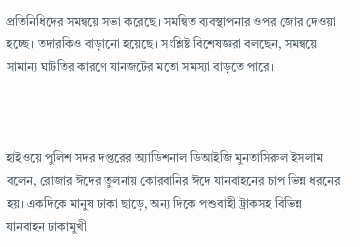প্রতিনিধিদের সমন্বয়ে সভা করেছে। সমন্বিত ব্যবস্থাপনার ওপর জোর দেওয়া হচ্ছে। তদারকিও বাড়ানো হয়েছে। সংশ্লিষ্ট বিশেষজ্ঞরা বলছেন, সমন্বয়ে সামান্য ঘাটতির কারণে যানজটের মতো সমস্যা বাড়তে পারে।



হাইওয়ে পুলিশ সদর দপ্তরের অ্যাডিশনাল ডিআইজি মুনতাসিরুল ইসলাম বলেন, রোজার ঈদের তুলনায় কোরবানির ঈদে যানবাহনের চাপ ভিন্ন ধরনের হয়। একদিকে মানুষ ঢাকা ছাড়ে, অন্য দিকে পশুবাহী ট্রাকসহ বিভিন্ন যানবাহন ঢাকামুখী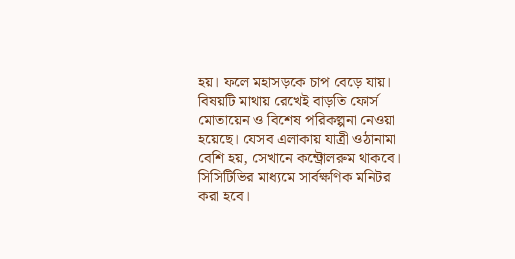হয়। ফলে মহাসড়কে চাপ বেড়ে যায়। বিষয়টি মাথায় রেখেই বাড়তি ফোর্স মোতায়েন ও বিশেষ পরিকল্পনা নেওয়া হয়েছে। যেসব এলাকায় যাত্রী ওঠানামা বেশি হয়, সেখানে কন্ট্রোলরুম থাকবে। সিসিটিভির মাধ্যমে সার্বক্ষণিক মনিটর করা হবে।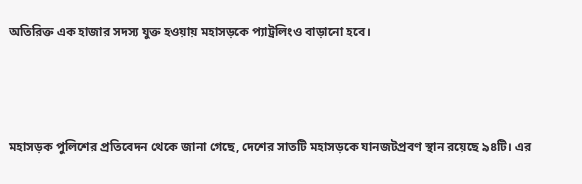অতিরিক্ত এক হাজার সদস্য যুক্ত হওয়ায় মহাসড়কে প্যাট্রলিংও বাড়ানো হবে।



মহাসড়ক পুলিশের প্রতিবেদন থেকে জানা গেছে, দেশের সাতটি মহাসড়কে যানজটপ্রবণ স্থান রয়েছে ৯৪টি। এর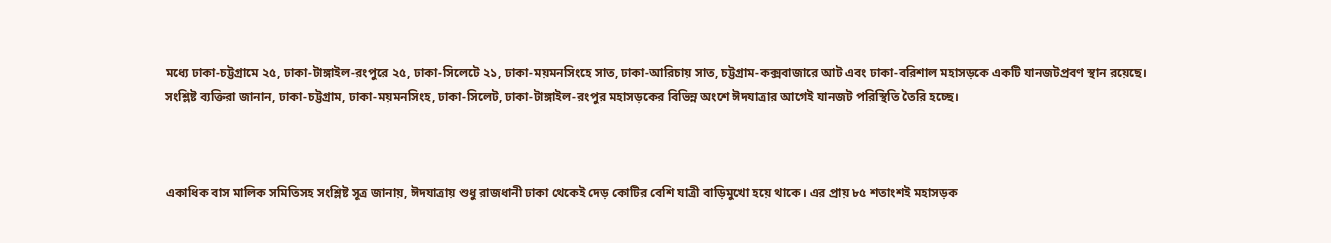মধ্যে ঢাকা-চট্টগ্রামে ২৫, ঢাকা-টাঙ্গাইল-রংপুরে ২৫, ঢাকা-সিলেটে ২১, ঢাকা-ময়মনসিংহে সাত, ঢাকা-আরিচায় সাত, চট্টগ্রাম-কক্সবাজারে আট এবং ঢাকা-বরিশাল মহাসড়কে একটি যানজটপ্রবণ স্থান রয়েছে। সংশ্লিষ্ট ব্যক্তিরা জানান, ঢাকা-চট্টগ্রাম, ঢাকা-ময়মনসিংহ, ঢাকা-সিলেট, ঢাকা-টাঙ্গাইল-রংপুর মহাসড়কের বিভিন্ন অংশে ঈদযাত্রার আগেই যানজট পরিস্থিতি তৈরি হচ্ছে।



একাধিক বাস মালিক সমিতিসহ সংশ্লিষ্ট সূত্র জানায়, ঈদযাত্রায় শুধু রাজধানী ঢাকা থেকেই দেড় কোটির বেশি যাত্রী বাড়িমুখো হয়ে থাকে। এর প্রায় ৮৫ শতাংশই মহাসড়ক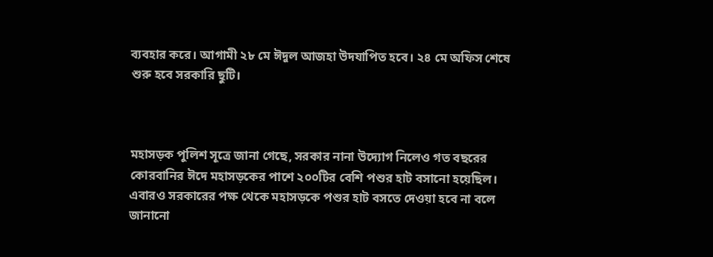ব্যবহার করে। আগামী ২৮ মে ঈদুল আজহা উদযাপিত হবে। ২৪ মে অফিস শেষে শুরু হবে সরকারি ছুটি।



মহাসড়ক পুলিশ সূত্রে জানা গেছে, সরকার নানা উদ্যোগ নিলেও গত বছরের কোরবানির ঈদে মহাসড়কের পাশে ২০০টির বেশি পশুর হাট বসানো হয়েছিল। এবারও সরকারের পক্ষ থেকে মহাসড়কে পশুর হাট বসতে দেওয়া হবে না বলে জানানো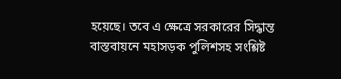হয়েছে। তবে এ ক্ষেত্রে সরকারের সিদ্ধান্ত বাস্তবায়নে মহাসড়ক পুলিশসহ সংশ্লিষ্ট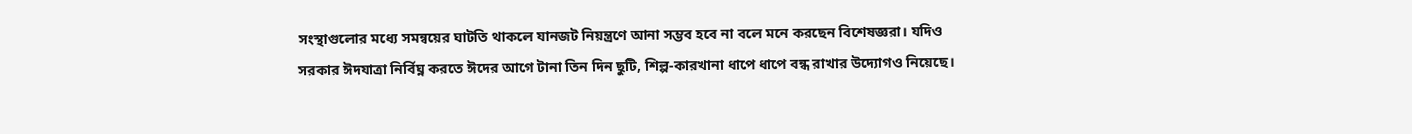সংস্থাগুলোর মধ্যে সমন্বয়ের ঘাটতি থাকলে যানজট নিয়ন্ত্রণে আনা সম্ভব হবে না বলে মনে করছেন বিশেষজ্ঞরা। যদিও সরকার ঈদযাত্রা নির্বিঘ্ন করতে ঈদের আগে টানা তিন দিন ছুটি, শিল্প-কারখানা ধাপে ধাপে বন্ধ রাখার উদ্যোগও নিয়েছে।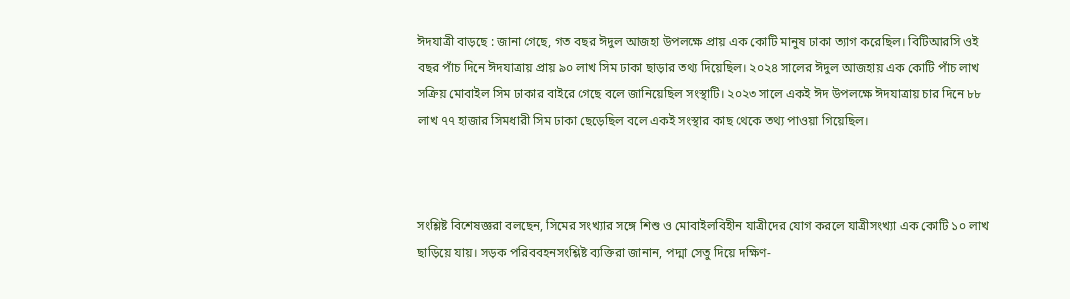ঈদযাত্রী বাড়ছে : জানা গেছে, গত বছর ঈদুল আজহা উপলক্ষে প্রায় এক কোটি মানুষ ঢাকা ত্যাগ করেছিল। বিটিআরসি ওই বছর পাঁচ দিনে ঈদযাত্রায় প্রায় ৯০ লাখ সিম ঢাকা ছাড়ার তথ্য দিয়েছিল। ২০২৪ সালের ঈদুল আজহায় এক কোটি পাঁচ লাখ সক্রিয় মোবাইল সিম ঢাকার বাইরে গেছে বলে জানিয়েছিল সংস্থাটি। ২০২৩ সালে একই ঈদ উপলক্ষে ঈদযাত্রায় চার দিনে ৮৮ লাখ ৭৭ হাজার সিমধারী সিম ঢাকা ছেড়েছিল বলে একই সংস্থার কাছ থেকে তথ্য পাওয়া গিয়েছিল।



সংশ্লিষ্ট বিশেষজ্ঞরা বলছেন, সিমের সংখ্যার সঙ্গে শিশু ও মোবাইলবিহীন যাত্রীদের যোগ করলে যাত্রীসংখ্যা এক কোটি ১০ লাখ ছাড়িয়ে যায়। সড়ক পরিববহনসংশ্লিষ্ট ব্যক্তিরা জানান, পদ্মা সেতু দিয়ে দক্ষিণ-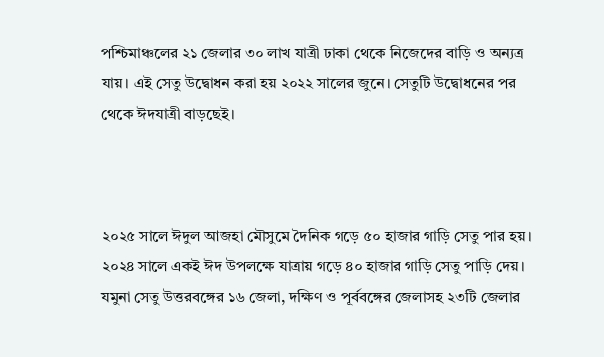পশ্চিমাঞ্চলের ২১ জেলার ৩০ লাখ যাত্রী ঢাকা থেকে নিজেদের বাড়ি ও অন্যত্র যায়। এই সেতু উদ্বোধন করা হয় ২০২২ সালের জুনে। সেতুটি উদ্বোধনের পর থেকে ঈদযাত্রী বাড়ছেই।



২০২৫ সালে ঈদুল আজহা মৌসুমে দৈনিক গড়ে ৫০ হাজার গাড়ি সেতু পার হয়। ২০২৪ সালে একই ঈদ উপলক্ষে যাত্রায় গড়ে ৪০ হাজার গাড়ি সেতু পাড়ি দেয়। যমুনা সেতু উত্তরবঙ্গের ১৬ জেলা, দক্ষিণ ও পূর্ববঙ্গের জেলাসহ ২৩টি জেলার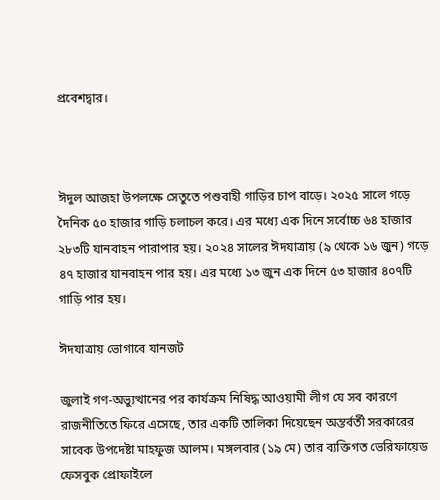প্রবেশদ্বার।



ঈদুল আজহা উপলক্ষে সেতুতে পশুবাহী গাড়ির চাপ বাড়ে। ২০২৫ সালে গড়ে দৈনিক ৫০ হাজার গাড়ি চলাচল করে। এর মধ্যে এক দিনে সর্বোচ্চ ৬৪ হাজার ২৮৩টি যানবাহন পারাপার হয়। ২০২৪ সালের ঈদযাত্রায় (৯ থেকে ১৬ জুন) গড়ে ৪৭ হাজার যানবাহন পার হয়। এর মধ্যে ১৩ জুন এক দিনে ৫৩ হাজার ৪০৭টি গাড়ি পার হয়।

ঈদযাত্রায় ভোগাবে যানজট

জুলাই গণ-অভ্যুত্থানের পর কার্যক্রম নিষিদ্ধ আওয়ামী লীগ যে সব কারণে রাজনীতিতে ফিরে এসেছে, তার একটি তালিকা দিয়েছেন অন্তর্বর্তী সরকারের সাবেক উপদেষ্টা মাহফুজ আলম। মঙ্গলবার (১৯ মে) তার ব্যক্তিগত ভেরিফায়েড ফেসবুক প্রোফাইলে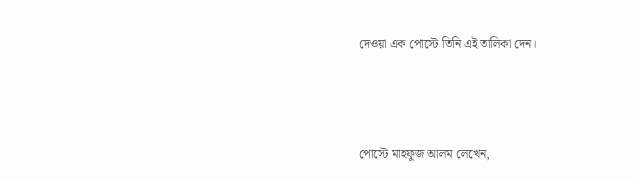দেওয়া এক পোস্টে তিনি এই তালিকা দেন।



পোস্টে মাহফুজ আলম লেখেন,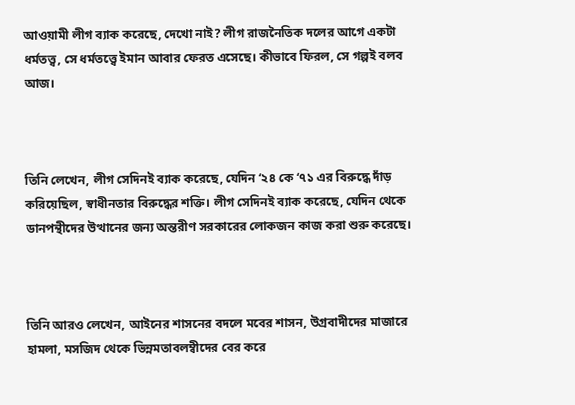আওয়ামী লীগ ব্যাক করেছে, দেখো নাই? লীগ রাজনৈতিক দলের আগে একটা ধর্মতত্ত্ব, সে ধর্মতত্ত্বে ইমান আবার ফেরত এসেছে। কীভাবে ফিরল, সে গল্পই বলব আজ।



তিনি লেখেন, লীগ সেদিনই ব্যাক করেছে, যেদিন ‘২৪ কে ‘৭১ এর বিরুদ্ধে দাঁড় করিয়েছিল, স্বাধীনতার বিরুদ্ধের শক্তি। লীগ সেদিনই ব্যাক করেছে, যেদিন থেকে ডানপন্থীদের উত্থানের জন্য অন্তরীণ সরকারের লোকজন কাজ করা শুরু করেছে।



তিনি আরও লেখেন, আইনের শাসনের বদলে মবের শাসন, উগ্রবাদীদের মাজারে হামলা, মসজিদ থেকে ভিন্নমতাবলম্বীদের বের করে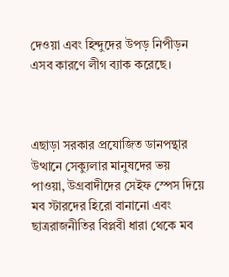দেওয়া এবং হিন্দুদের উপড় নিপীড়ন এসব কারণে লীগ ব্যাক করেছে।



এছাড়া সরকার প্রযোজিত ডানপন্থার উত্থানে সেক্যুলার মানুষদের ভয় পাওয়া, উগ্রবাদীদের সেইফ স্পেস দিয়ে মব স্টারদের হিরো বানানো এবং ছাত্ররাজনীতির বিপ্লবী ধারা থেকে মব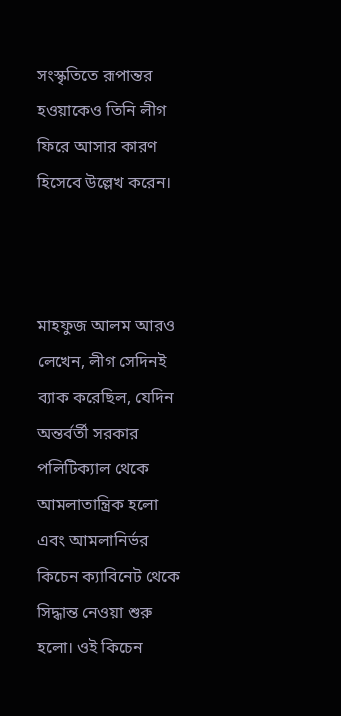সংস্কৃতিতে রূপান্তর হওয়াকেও তিনি লীগ ফিরে আসার কারণ হিসেবে উল্লেখ করেন।



মাহফুজ আলম আরও লেখেন, লীগ সেদিনই ব্যাক করেছিল, যেদিন অন্তর্বর্তী সরকার পলিটিক্যাল থেকে আমলাতান্ত্রিক হলো এবং আমলানির্ভর কিচেন ক্যাবিনেট থেকে সিদ্ধান্ত নেওয়া শুরু হলো। ওই কিচেন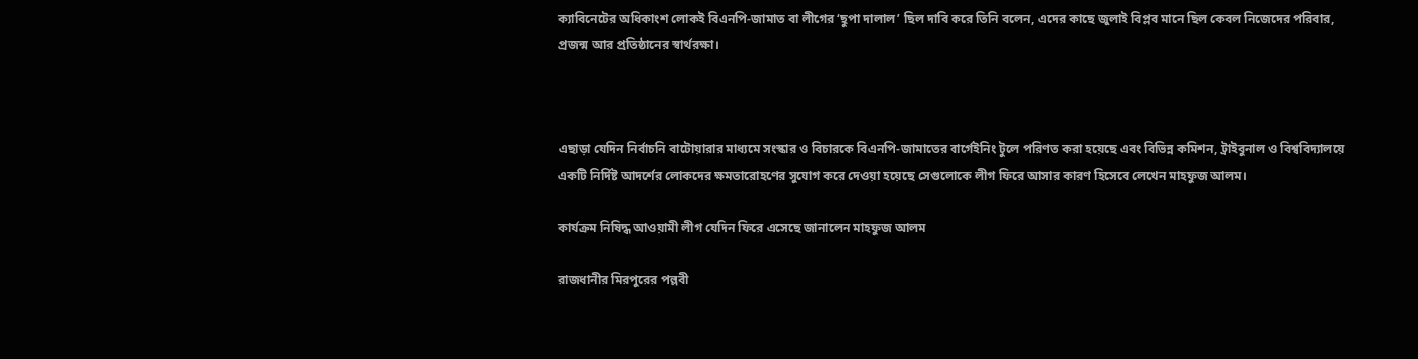ক্যাবিনেটের অধিকাংশ লোকই বিএনপি-জামাত বা লীগের ‘ছুপা দালাল’ ছিল দাবি করে তিনি বলেন, এদের কাছে জুলাই বিপ্লব মানে ছিল কেবল নিজেদের পরিবার, প্রজন্ম আর প্রতিষ্ঠানের স্বার্থরক্ষা।



এছাড়া যেদিন নির্বাচনি বাটোয়ারার মাধ্যমে সংস্কার ও বিচারকে বিএনপি-জামাতের বার্গেইনিং টুলে পরিণত করা হয়েছে এবং বিভিন্ন কমিশন, ট্রাইবুনাল ও বিশ্ববিদ্যালয়ে একটি নির্দিষ্ট আদর্শের লোকদের ক্ষমতারোহণের সুযোগ করে দেওয়া হয়েছে সেগুলোকে লীগ ফিরে আসার কারণ হিসেবে লেখেন মাহফুজ আলম।

কার্যক্রম নিষিদ্ধ আওয়ামী লীগ যেদিন ফিরে এসেছে জানালেন মাহফুজ আলম

রাজধানীর মিরপুরের পল্লবী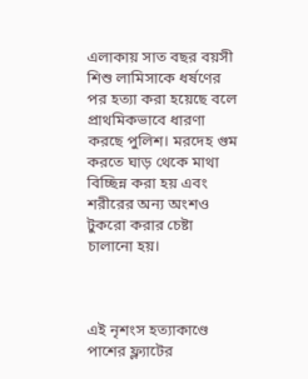এলাকায় সাত বছর বয়সী শিশু লামিসাকে ধর্ষণের পর হত্যা করা হয়েছে বলে প্রাথমিকভাবে ধারণা করছে পুলিশ। মরদেহ গুম করতে ঘাড় থেকে মাথা বিচ্ছিন্ন করা হয় এবং শরীরের অন্য অংশও টুকরো করার চেষ্টা চালানো হয়।



এই নৃশংস হত্যাকাণ্ডে পাশের ফ্ল্যাটের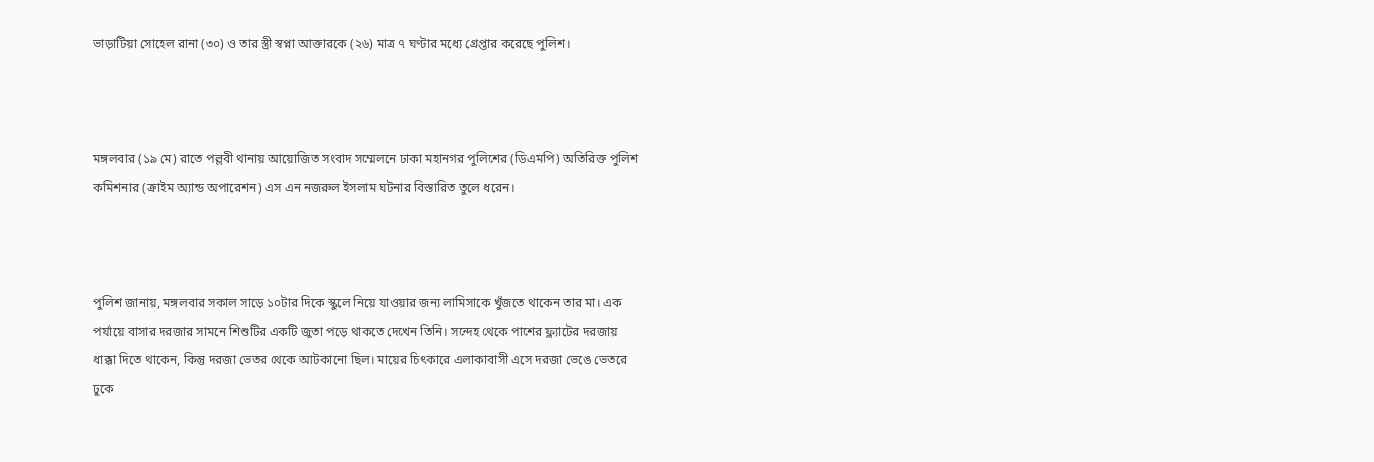ভাড়াটিয়া সোহেল রানা (৩০) ও তার স্ত্রী স্বপ্না আক্তারকে (২৬) মাত্র ৭ ঘণ্টার মধ্যে গ্রেপ্তার করেছে পুলিশ।



মঙ্গলবার (১৯ মে) রাতে পল্লবী থানায় আয়োজিত সংবাদ সম্মেলনে ঢাকা মহানগর পুলিশের (ডিএমপি) অতিরিক্ত পুলিশ কমিশনার (ক্রাইম অ্যান্ড অপারেশন) এস এন নজরুল ইসলাম ঘটনার বিস্তারিত তুলে ধরেন।



পুলিশ জানায়, মঙ্গলবার সকাল সাড়ে ১০টার দিকে স্কুলে নিয়ে যাওয়ার জন্য লামিসাকে খুঁজতে থাকেন তার মা। এক পর্যায়ে বাসার দরজার সামনে শিশুটির একটি জুতা পড়ে থাকতে দেখেন তিনি। সন্দেহ থেকে পাশের ফ্ল্যাটের দরজায় ধাক্কা দিতে থাকেন, কিন্তু দরজা ভেতর থেকে আটকানো ছিল। মায়ের চিৎকারে এলাকাবাসী এসে দরজা ভেঙে ভেতরে ঢুকে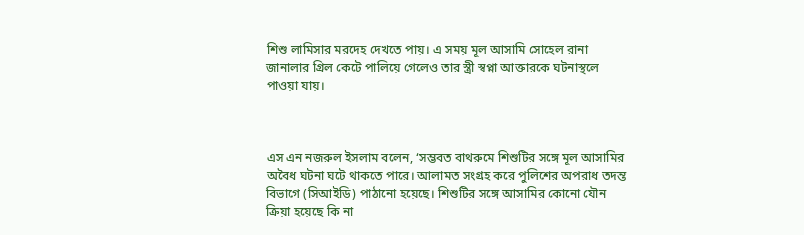শিশু লামিসার মরদেহ দেখতে পায়। এ সময় মূল আসামি সোহেল রানা জানালার গ্রিল কেটে পালিয়ে গেলেও তার স্ত্রী স্বপ্না আক্তারকে ঘটনাস্থলে পাওয়া যায়।



এস এন নজরুল ইসলাম বলেন, ‘সম্ভবত বাথরুমে শিশুটির সঙ্গে মূল আসামির অবৈধ ঘটনা ঘটে থাকতে পারে। আলামত সংগ্রহ করে পুলিশের অপরাধ তদন্ত বিভাগে (সিআইডি) পাঠানো হয়েছে। শিশুটির সঙ্গে আসামির কোনো যৌন ক্রিয়া হয়েছে কি না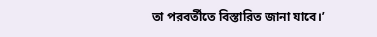তা পরবর্তীতে বিস্তারিত জানা যাবে।’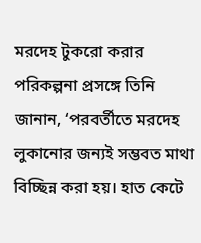মরদেহ টুকরো করার পরিকল্পনা প্রসঙ্গে তিনি জানান, ‘পরবর্তীতে মরদেহ লুকানোর জন্যই সম্ভবত মাথা বিচ্ছিন্ন করা হয়। হাত কেটে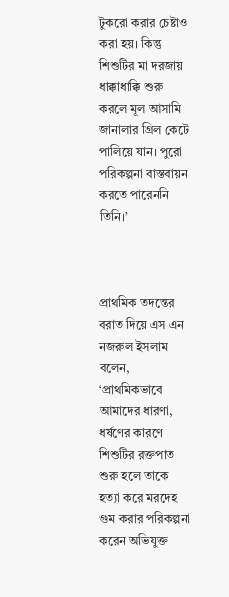টুকরো করার চেষ্টাও করা হয়। কিন্তু শিশুটির মা দরজায় ধাক্কাধাক্কি শুরু করলে মূল আসামি জানালার গ্রিল কেটে পালিয়ে যান। পুরো পরিকল্পনা বাস্তবায়ন করতে পারেননি তিনি।’



প্রাথমিক তদন্তের বরাত দিয়ে এস এন নজরুল ইসলাম বলেন, ‘প্রাথমিকভাবে আমাদের ধারণা, ধর্ষণের কারণে শিশুটির রক্তপাত শুরু হলে তাকে হত্যা করে মরদেহ গুম করার পরিকল্পনা করেন অভিযুক্ত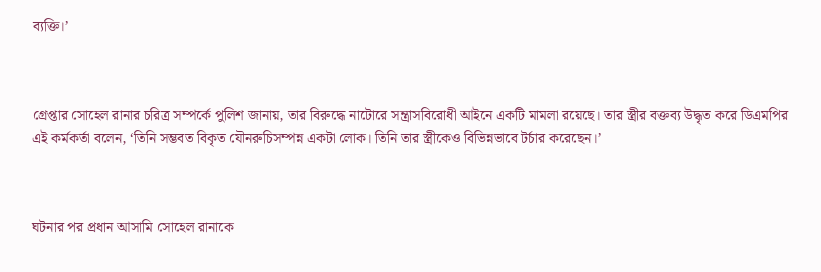ব্যক্তি।’



গ্রেপ্তার সোহেল রানার চরিত্র সম্পর্কে পুলিশ জানায়, তার বিরুদ্ধে নাটোরে সন্ত্রাসবিরোধী আইনে একটি মামলা রয়েছে। তার স্ত্রীর বক্তব্য উদ্ধৃত করে ডিএমপির এই কর্মকর্তা বলেন, ‘তিনি সম্ভবত বিকৃত যৌনরুচিসম্পন্ন একটা লোক। তিনি তার স্ত্রীকেও বিভিন্নভাবে টর্চার করেছেন।’



ঘটনার পর প্রধান আসামি সোহেল রানাকে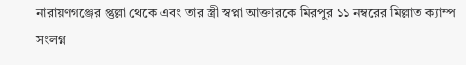নারায়ণগঞ্জের প্তুল্লা থেকে এবং তার স্ত্রী স্বপ্না আক্তারকে মিরপুর ১১ নম্বরের মিল্লাত ক্যাম্প সংলগ্ন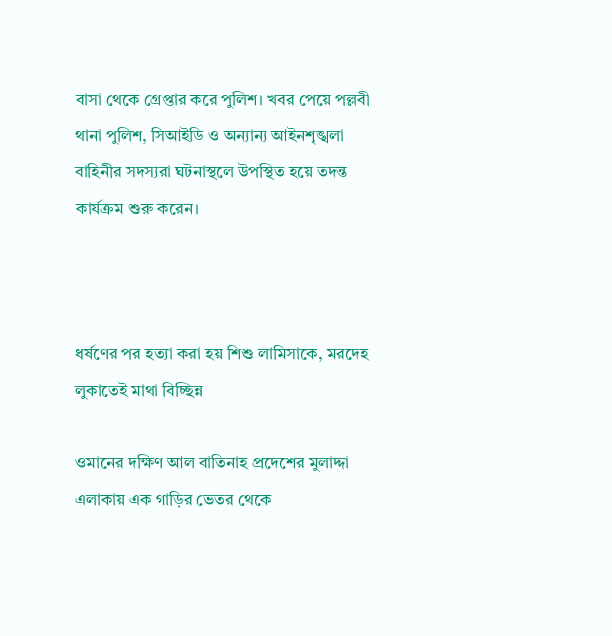বাসা থেকে গ্রেপ্তার করে পুলিশ। খবর পেয়ে পল্লবী থানা পুলিশ, সিআইডি ও অন্যান্য আইনশৃঙ্খলা বাহিনীর সদস্যরা ঘটনাস্থলে উপস্থিত হয়ে তদন্ত কার্যক্রম শুরু করেন।



ধর্ষণের পর হত্যা করা হয় শিশু লামিসাকে, মরদেহ লুকাতেই মাথা বিচ্ছিন্ন

ওমানের দক্ষিণ আল বাতিনাহ প্রদেশের মুলাদ্দা এলাকায় এক গাড়ির ভেতর থেকে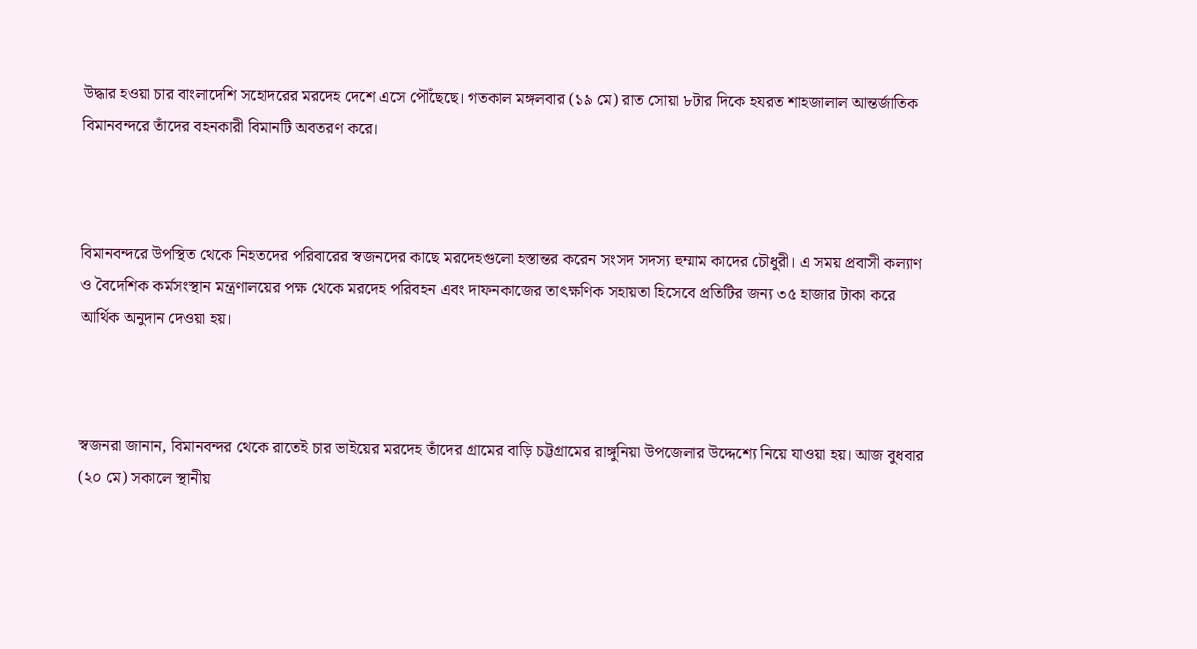উদ্ধার হওয়া চার বাংলাদেশি সহোদরের মরদেহ দেশে এসে পৌঁছেছে। গতকাল মঙ্গলবার (১৯ মে) রাত সোয়া ৮টার দিকে হযরত শাহজালাল আন্তর্জাতিক বিমানবন্দরে তাঁদের বহনকারী বিমানটি অবতরণ করে।



বিমানবন্দরে উপস্থিত থেকে নিহতদের পরিবারের স্বজনদের কাছে মরদেহগুলো হস্তান্তর করেন সংসদ সদস্য হুম্মাম কাদের চৌধুরী। এ সময় প্রবাসী কল্যাণ ও বৈদেশিক কর্মসংস্থান মন্ত্রণালয়ের পক্ষ থেকে মরদেহ পরিবহন এবং দাফনকাজের তাৎক্ষণিক সহায়তা হিসেবে প্রতিটির জন্য ৩৫ হাজার টাকা করে আর্থিক অনুদান দেওয়া হয়।



স্বজনরা জানান, বিমানবন্দর থেকে রাতেই চার ভাইয়ের মরদেহ তাঁদের গ্রামের বাড়ি চট্টগ্রামের রাঙ্গুনিয়া উপজেলার উদ্দেশ্যে নিয়ে যাওয়া হয়। আজ বুধবার (২০ মে) সকালে স্থানীয়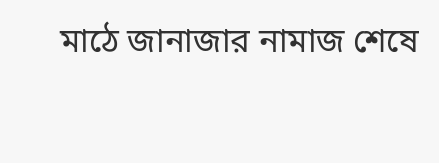মাঠে জানাজার নামাজ শেষে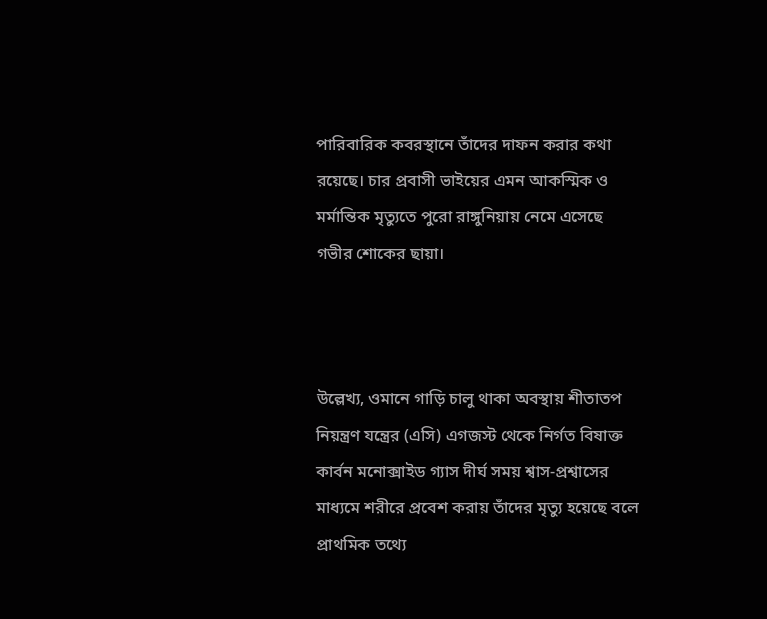পারিবারিক কবরস্থানে তাঁদের দাফন করার কথা রয়েছে। চার প্রবাসী ভাইয়ের এমন আকস্মিক ও মর্মান্তিক মৃত্যুতে পুরো রাঙ্গুনিয়ায় নেমে এসেছে গভীর শোকের ছায়া।



উল্লেখ্য, ওমানে গাড়ি চালু থাকা অবস্থায় শীতাতপ নিয়ন্ত্রণ যন্ত্রের (এসি) এগজস্ট থেকে নির্গত বিষাক্ত কার্বন মনোক্সাইড গ্যাস দীর্ঘ সময় শ্বাস-প্রশ্বাসের মাধ্যমে শরীরে প্রবেশ করায় তাঁদের মৃত্যু হয়েছে বলে প্রাথমিক তথ্যে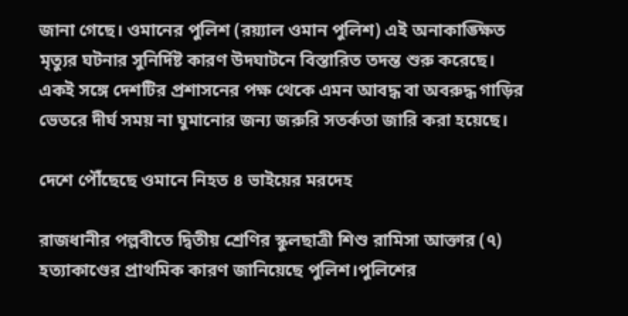জানা গেছে। ওমানের পুলিশ (রয়্যাল ওমান পুলিশ) এই অনাকাঙ্ক্ষিত মৃত্যুর ঘটনার সুনির্দিষ্ট কারণ উদঘাটনে বিস্তারিত তদন্ত শুরু করেছে। একই সঙ্গে দেশটির প্রশাসনের পক্ষ থেকে এমন আবদ্ধ বা অবরুদ্ধ গাড়ির ভেতরে দীর্ঘ সময় না ঘুমানোর জন্য জরুরি সতর্কতা জারি করা হয়েছে।

দেশে পৌঁছেছে ওমানে নিহত ৪ ভাইয়ের মরদেহ

রাজধানীর পল্লবীতে দ্বিতীয় শ্রেণির স্কুলছাত্রী শিশু রামিসা আক্তার (৭) হত্যাকাণ্ডের প্রাথমিক কারণ জানিয়েছে পুলিশ।পুলিশের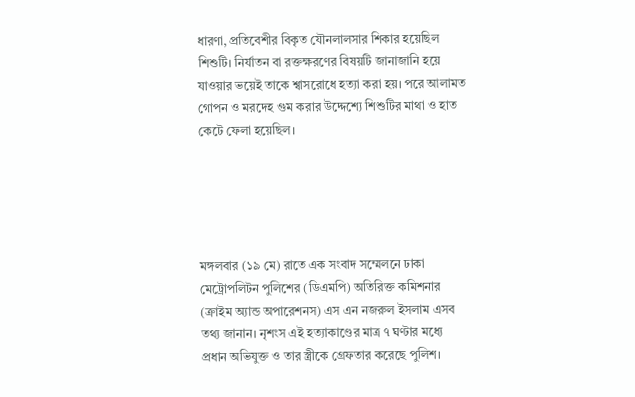ধারণা, প্রতিবেশীর বিকৃত যৌনলালসার শিকার হয়েছিল শিশুটি। নির্যাতন বা রক্তক্ষরণের বিষয়টি জানাজানি হয়ে যাওয়ার ভয়েই তাকে শ্বাসরোধে হত্যা করা হয়। পরে আলামত গোপন ও মরদেহ গুম করার উদ্দেশ্যে শিশুটির মাথা ও হাত কেটে ফেলা হয়েছিল।





মঙ্গলবার (১৯ মে) রাতে এক সংবাদ সম্মেলনে ঢাকা মেট্রোপলিটন পুলিশের (ডিএমপি) অতিরিক্ত কমিশনার (ক্রাইম অ্যান্ড অপারেশনস) এস এন নজরুল ইসলাম এসব তথ্য জানান। নৃশংস এই হত্যাকাণ্ডের মাত্র ৭ ঘণ্টার মধ্যে প্রধান অভিযুক্ত ও তার স্ত্রীকে গ্রেফতার করেছে পুলিশ।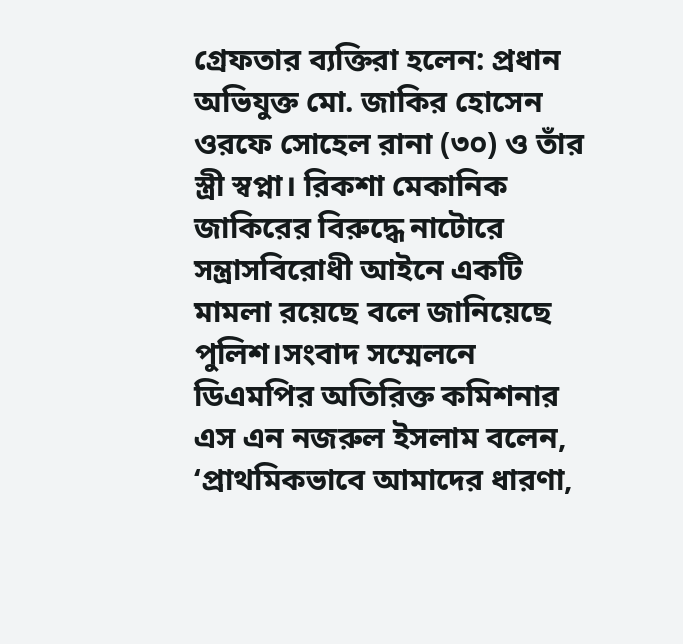গ্রেফতার ব্যক্তিরা হলেন: প্রধান অভিযুক্ত মো. জাকির হোসেন ওরফে সোহেল রানা (৩০) ও তাঁর স্ত্রী স্বপ্না। রিকশা মেকানিক জাকিরের বিরুদ্ধে নাটোরে সন্ত্রাসবিরোধী আইনে একটি মামলা রয়েছে বলে জানিয়েছে পুলিশ।সংবাদ সম্মেলনে ডিএমপির অতিরিক্ত কমিশনার এস এন নজরুল ইসলাম বলেন, ‘প্রাথমিকভাবে আমাদের ধারণা,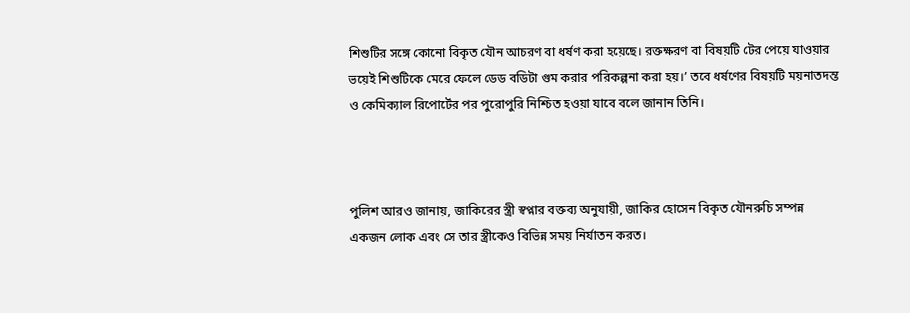শিশুটির সঙ্গে কোনো বিকৃত যৌন আচরণ বা ধর্ষণ করা হয়েছে। রক্তক্ষরণ বা বিষয়টি টের পেয়ে যাওয়ার ভয়েই শিশুটিকে মেরে ফেলে ডেড বডিটা গুম করার পরিকল্পনা করা হয়।’ তবে ধর্ষণের বিষয়টি ময়নাতদন্ত ও কেমিক্যাল রিপোর্টের পর পুরোপুরি নিশ্চিত হওয়া যাবে বলে জানান তিনি।



পুলিশ আরও জানায়, জাকিরের স্ত্রী স্বপ্নার বক্তব্য অনুযায়ী, জাকির হোসেন বিকৃত যৌনরুচি সম্পন্ন একজন লোক এবং সে তার স্ত্রীকেও বিভিন্ন সময় নির্যাতন করত।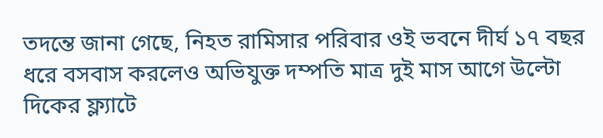তদন্তে জানা গেছে, নিহত রামিসার পরিবার ওই ভবনে দীর্ঘ ১৭ বছর ধরে বসবাস করলেও অভিযুক্ত দম্পতি মাত্র দুই মাস আগে উল্টো দিকের ফ্ল্যাটে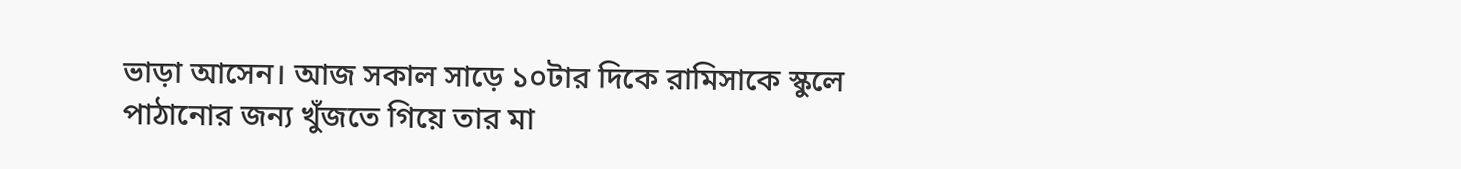ভাড়া আসেন। আজ সকাল সাড়ে ১০টার দিকে রামিসাকে স্কুলে পাঠানোর জন্য খুঁজতে গিয়ে তার মা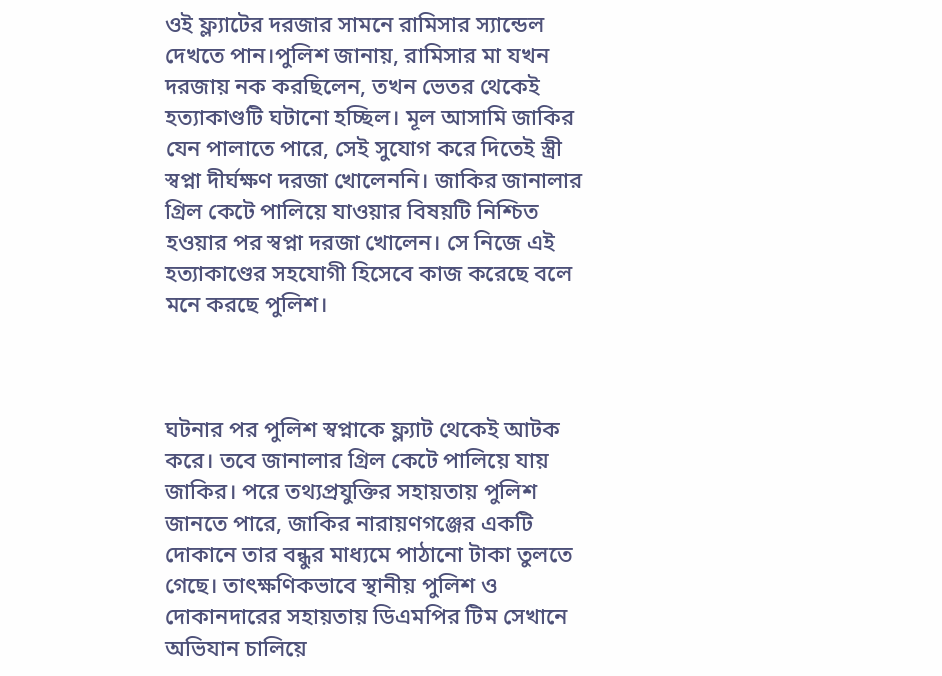ওই ফ্ল্যাটের দরজার সামনে রামিসার স্যান্ডেল দেখতে পান।পুলিশ জানায়, রামিসার মা যখন দরজায় নক করছিলেন, তখন ভেতর থেকেই হত্যাকাণ্ডটি ঘটানো হচ্ছিল। মূল আসামি জাকির যেন পালাতে পারে, সেই সুযোগ করে দিতেই স্ত্রী স্বপ্না দীর্ঘক্ষণ দরজা খোলেননি। জাকির জানালার গ্রিল কেটে পালিয়ে যাওয়ার বিষয়টি নিশ্চিত হওয়ার পর স্বপ্না দরজা খোলেন। সে নিজে এই হত্যাকাণ্ডের সহযোগী হিসেবে কাজ করেছে বলে মনে করছে পুলিশ।



ঘটনার পর পুলিশ স্বপ্নাকে ফ্ল্যাট থেকেই আটক করে। তবে জানালার গ্রিল কেটে পালিয়ে যায় জাকির। পরে তথ্যপ্রযুক্তির সহায়তায় পুলিশ জানতে পারে, জাকির নারায়ণগঞ্জের একটি দোকানে তার বন্ধুর মাধ্যমে পাঠানো টাকা তুলতে গেছে। তাৎক্ষণিকভাবে স্থানীয় পুলিশ ও দোকানদারের সহায়তায় ডিএমপির টিম সেখানে অভিযান চালিয়ে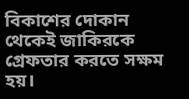বিকাশের দোকান থেকেই জাকিরকে গ্রেফতার করতে সক্ষম হয়।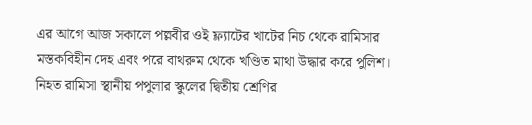এর আগে আজ সকালে পল্লবীর ওই ফ্ল্যাটের খাটের নিচ থেকে রামিসার মস্তকবিহীন দেহ এবং পরে বাথরুম থেকে খণ্ডিত মাথা উদ্ধার করে পুলিশ। নিহত রামিসা স্থানীয় পপুলার স্কুলের দ্বিতীয় শ্রেণির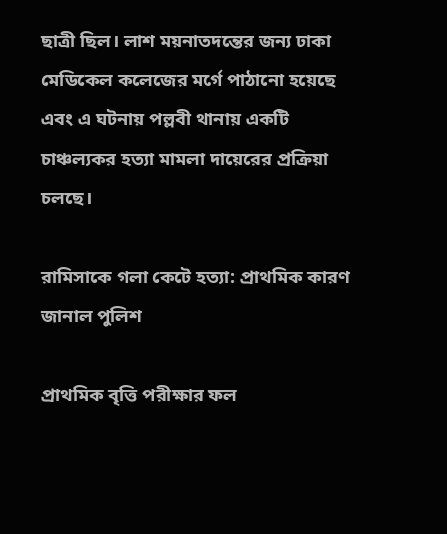ছাত্রী ছিল। লাশ ময়নাতদন্তের জন্য ঢাকা মেডিকেল কলেজের মর্গে পাঠানো হয়েছে এবং এ ঘটনায় পল্লবী থানায় একটি চাঞ্চল্যকর হত্যা মামলা দায়েরের প্রক্রিয়া চলছে।

রামিসাকে গলা কেটে হত্যা: প্রাথমিক কারণ জানাল পুলিশ

প্রাথমিক বৃত্তি পরীক্ষার ফল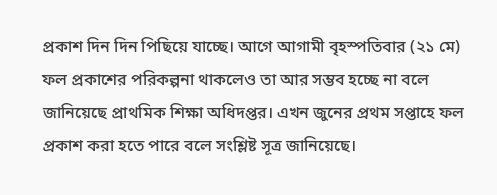প্রকাশ দিন দিন পিছিয়ে যাচ্ছে। আগে আগামী বৃহস্পতিবার (২১ মে) ফল প্রকাশের পরিকল্পনা থাকলেও তা আর সম্ভব হচ্ছে না বলে জানিয়েছে প্রাথমিক শিক্ষা অধিদপ্তর। এখন জুনের প্রথম সপ্তাহে ফল প্রকাশ করা হতে পারে বলে সংশ্লিষ্ট সূত্র জানিয়েছে।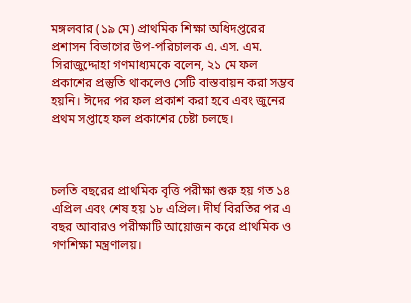মঙ্গলবার (১৯ মে) প্রাথমিক শিক্ষা অধিদপ্তরের প্রশাসন বিভাগের উপ-পরিচালক এ. এস. এম. সিরাজুদ্দোহা গণমাধ্যমকে বলেন, ২১ মে ফল প্রকাশের প্রস্তুতি থাকলেও সেটি বাস্তবায়ন করা সম্ভব হয়নি। ঈদের পর ফল প্রকাশ করা হবে এবং জুনের প্রথম সপ্তাহে ফল প্রকাশের চেষ্টা চলছে।



চলতি বছরের প্রাথমিক বৃত্তি পরীক্ষা শুরু হয় গত ১৪ এপ্রিল এবং শেষ হয় ১৮ এপ্রিল। দীর্ঘ বিরতির পর এ বছর আবারও পরীক্ষাটি আয়োজন করে প্রাথমিক ও গণশিক্ষা মন্ত্রণালয়।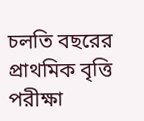চলতি বছরের প্রাথমিক বৃত্তি পরীক্ষা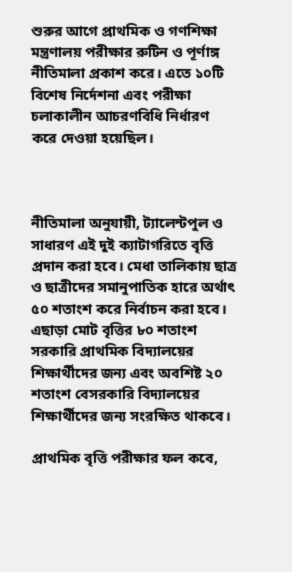শুরুর আগে প্রাথমিক ও গণশিক্ষা মন্ত্রণালয় পরীক্ষার রুটিন ও পূর্ণাঙ্গ নীতিমালা প্রকাশ করে। এতে ১০টি বিশেষ নির্দেশনা এবং পরীক্ষা চলাকালীন আচরণবিধি নির্ধারণ করে দেওয়া হয়েছিল।



নীতিমালা অনুযায়ী, ট্যালেন্টপুল ও সাধারণ এই দুই ক্যাটাগরিতে বৃত্তি প্রদান করা হবে। মেধা তালিকায় ছাত্র ও ছাত্রীদের সমানুপাতিক হারে অর্থাৎ ৫০ শতাংশ করে নির্বাচন করা হবে। এছাড়া মোট বৃত্তির ৮০ শতাংশ সরকারি প্রাথমিক বিদ্যালয়ের শিক্ষার্থীদের জন্য এবং অবশিষ্ট ২০ শতাংশ বেসরকারি বিদ্যালয়ের শিক্ষার্থীদের জন্য সংরক্ষিত থাকবে।

প্রাথমিক বৃত্তি পরীক্ষার ফল কবে,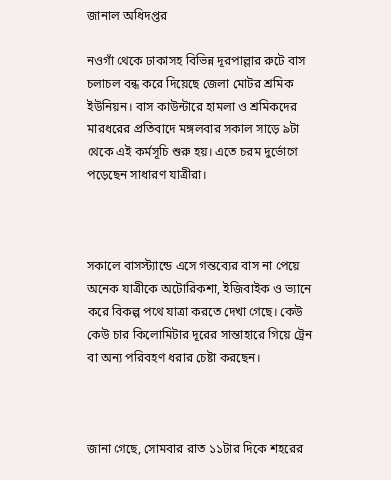জানাল অধিদপ্তর

নওগাঁ থেকে ঢাকাসহ বিভিন্ন দূরপাল্লার রুটে বাস চলাচল বন্ধ করে দিয়েছে জেলা মোটর শ্রমিক ইউনিয়ন। বাস কাউন্টারে হামলা ও শ্রমিকদের মারধরের প্রতিবাদে মঙ্গলবার সকাল সাড়ে ৯টা থেকে এই কর্মসূচি শুরু হয়। এতে চরম দুর্ভোগে পড়েছেন সাধারণ যাত্রীরা।



সকালে বাসস্ট্যান্ডে এসে গন্তব্যের বাস না পেয়ে অনেক যাত্রীকে অটোরিকশা, ইজিবাইক ও ভ্যানে করে বিকল্প পথে যাত্রা করতে দেখা গেছে। কেউ কেউ চার কিলোমিটার দূরের সান্তাহারে গিয়ে ট্রেন বা অন্য পরিবহণ ধরার চেষ্টা করছেন।



জানা গেছে, সোমবার রাত ১১টার দিকে শহরের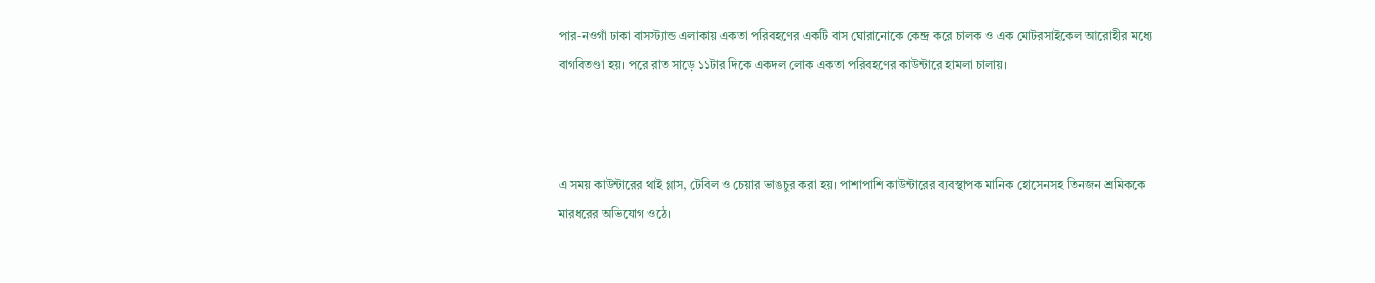পার-নওগাঁ ঢাকা বাসস্ট্যান্ড এলাকায় একতা পরিবহণের একটি বাস ঘোরানোকে কেন্দ্র করে চালক ও এক মোটরসাইকেল আরোহীর মধ্যে বাগবিতণ্ডা হয়। পরে রাত সাড়ে ১১টার দিকে একদল লোক একতা পরিবহণের কাউন্টারে হামলা চালায়।



এ সময় কাউন্টারের থাই গ্লাস, টেবিল ও চেয়ার ভাঙচুর করা হয়। পাশাপাশি কাউন্টারের ব্যবস্থাপক মানিক হোসেনসহ তিনজন শ্রমিককে মারধরের অভিযোগ ওঠে।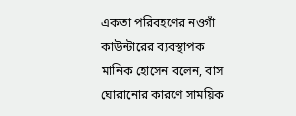একতা পরিবহণের নওগাঁ কাউন্টারের ব্যবস্থাপক মানিক হোসেন বলেন, বাস ঘোরানোর কারণে সাময়িক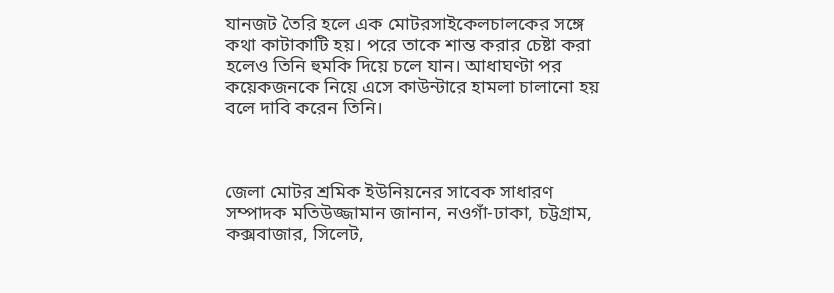যানজট তৈরি হলে এক মোটরসাইকেলচালকের সঙ্গে কথা কাটাকাটি হয়। পরে তাকে শান্ত করার চেষ্টা করা হলেও তিনি হুমকি দিয়ে চলে যান। আধাঘণ্টা পর কয়েকজনকে নিয়ে এসে কাউন্টারে হামলা চালানো হয় বলে দাবি করেন তিনি।



জেলা মোটর শ্রমিক ইউনিয়নের সাবেক সাধারণ সম্পাদক মতিউজ্জামান জানান, নওগাঁ-ঢাকা, চট্টগ্রাম, কক্সবাজার, সিলেট,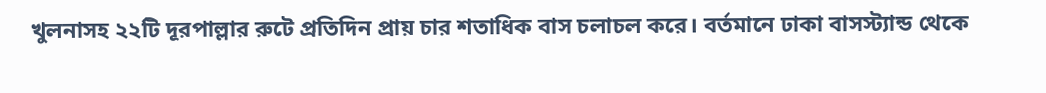খুলনাসহ ২২টি দূরপাল্লার রুটে প্রতিদিন প্রায় চার শতাধিক বাস চলাচল করে। বর্তমানে ঢাকা বাসস্ট্যান্ড থেকে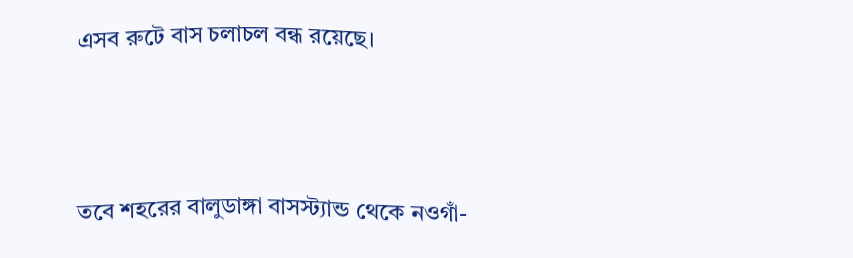এসব রুটে বাস চলাচল বন্ধ রয়েছে।



তবে শহরের বালুডাঙ্গা বাসস্ট্যান্ড থেকে নওগাঁ-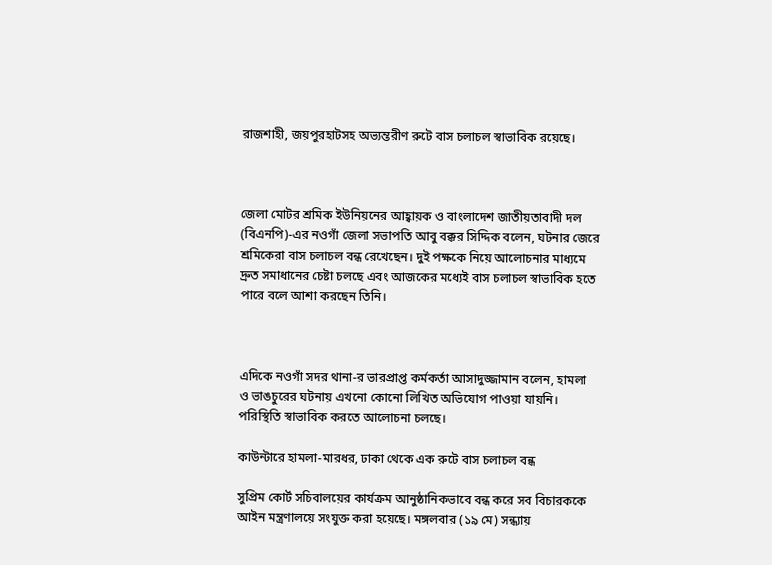রাজশাহী, জয়পুরহাটসহ অভ্যন্তরীণ রুটে বাস চলাচল স্বাভাবিক রয়েছে।



জেলা মোটর শ্রমিক ইউনিয়নের আহ্বায়ক ও বাংলাদেশ জাতীয়তাবাদী দল (বিএনপি)-এর নওগাঁ জেলা সভাপতি আবু বক্কর সিদ্দিক বলেন, ঘটনার জেরে শ্রমিকেরা বাস চলাচল বন্ধ রেখেছেন। দুই পক্ষকে নিয়ে আলোচনার মাধ্যমে দ্রুত সমাধানের চেষ্টা চলছে এবং আজকের মধ্যেই বাস চলাচল স্বাভাবিক হতে পারে বলে আশা করছেন তিনি।



এদিকে নওগাঁ সদর থানা-র ভারপ্রাপ্ত কর্মকর্তা আসাদুজ্জামান বলেন, হামলা ও ভাঙচুরের ঘটনায় এখনো কোনো লিখিত অভিযোগ পাওয়া যায়নি। পরিস্থিতি স্বাভাবিক করতে আলোচনা চলছে।

কাউন্টারে হামলা-মারধর, ঢাকা থেকে এক রুটে বাস চলাচল বন্ধ

সুপ্রিম কোর্ট সচিবালয়ের কার্যক্রম আনুষ্ঠানিকভাবে বন্ধ করে সব বিচারককে আইন মন্ত্রণালয়ে সংযুক্ত করা হয়েছে। মঙ্গলবার (১৯ মে) সন্ধ্যায়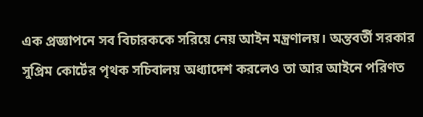এক প্রজ্ঞাপনে সব বিচারককে সরিয়ে নেয় আইন মন্ত্রণালয়। অন্তবর্তী সরকার সুপ্রিম কোর্টের পৃথক সচিবালয় অধ্যাদেশ করলেও তা আর আইনে পরিণত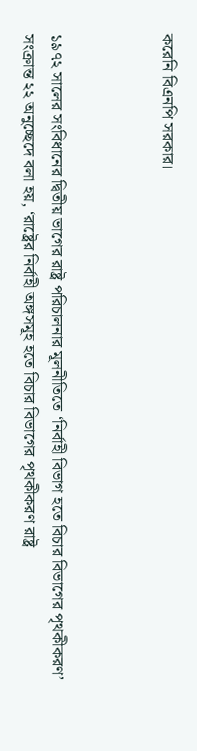করেনি বিএনপি সরকার।



১৯৭২ সালের সংবিধানের দ্বিতীয় ভাগের রাষ্ট্র পরিচালনার মূলনীতিতে ‘নির্বাহী বিভাগ হতে বিচার বিভাগের পৃথকীকরণ’ সংক্রান্ত ২২ অনুচ্ছেদে বলা হয়, ‘রাষ্ট্রের নির্বাহী অঙ্গসমূহ হতে বিচার বিভাগের পৃথকীকরণ রাষ্ট্র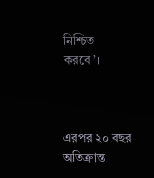নিশ্চিত করবে’।



এরপর ২০ বছর অতিক্রান্ত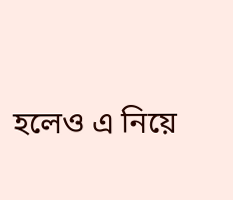হলেও এ নিয়ে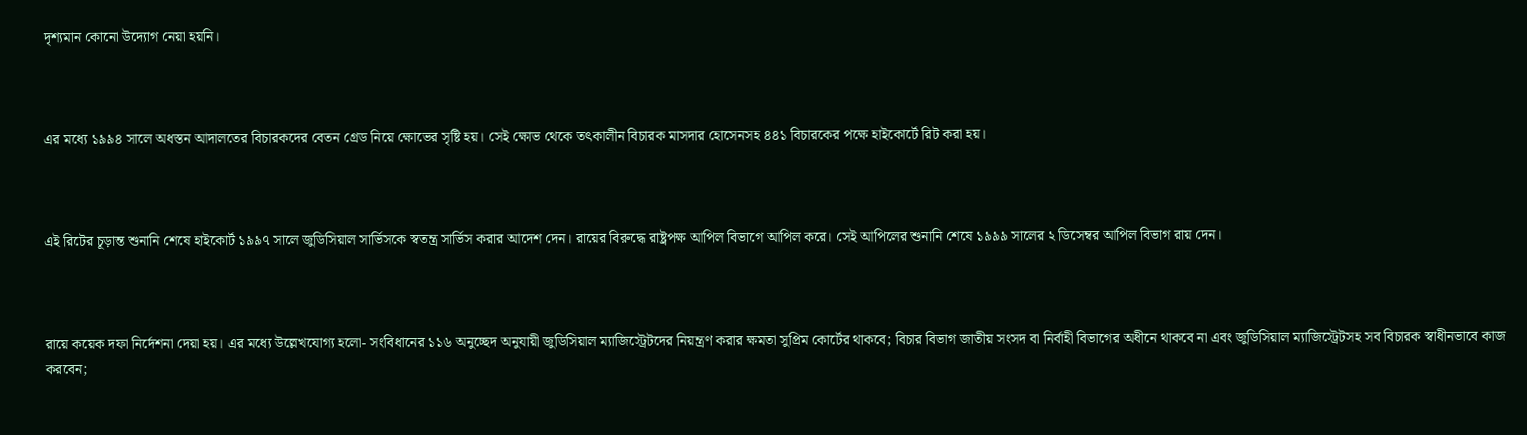দৃশ্যমান কোনো উদ্যোগ নেয়া হয়নি।



এর মধ্যে ১৯৯৪ সালে অধস্তন আদালতের বিচারকদের বেতন গ্রেড নিয়ে ক্ষোভের সৃষ্টি হয়। সেই ক্ষোভ থেকে তৎকালীন বিচারক মাসদার হোসেনসহ ৪৪১ বিচারকের পক্ষে হাইকোর্টে রিট করা হয়।



এই রিটের চূড়ান্ত শুনানি শেষে হাইকোর্ট ১৯৯৭ সালে জুডিসিয়াল সার্ভিসকে স্বতন্ত্র সার্ভিস করার আদেশ দেন। রায়ের বিরুদ্ধে রাষ্ট্রপক্ষ আপিল বিভাগে আপিল করে। সেই আপিলের শুনানি শেষে ১৯৯৯ সালের ২ ডিসেম্বর আপিল বিভাগ রায় দেন।



রায়ে কয়েক দফা নির্দেশনা দেয়া হয়। এর মধ্যে উল্লেখযোগ্য হলো- সংবিধানের ১১৬ অনুচ্ছেদ অনুযায়ী জুডিসিয়াল ম্যাজিস্ট্রেটদের নিয়ন্ত্রণ করার ক্ষমতা সুপ্রিম কোর্টের থাকবে; বিচার বিভাগ জাতীয় সংসদ বা নির্বাহী বিভাগের অধীনে থাকবে না এবং জুডিসিয়াল ম্যাজিস্ট্রেটসহ সব বিচারক স্বাধীনভাবে কাজ করবেন;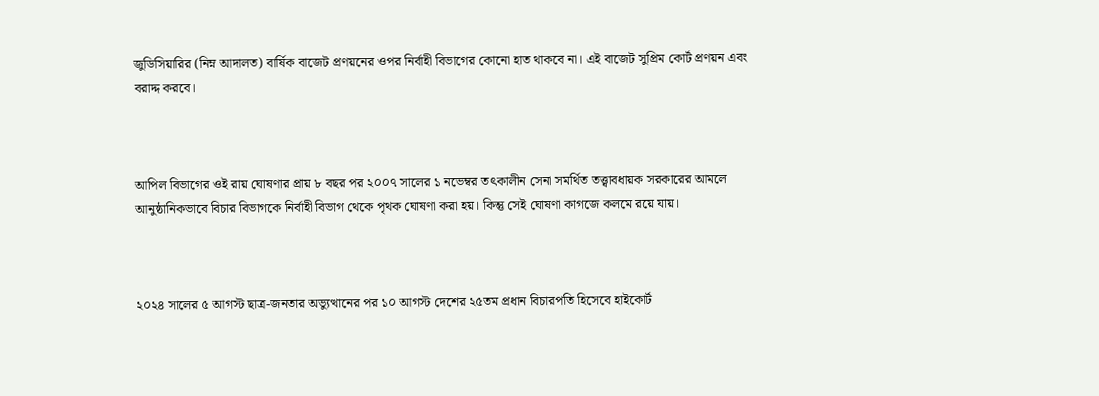জুডিসিয়ারির (নিম্ন আদালত) বার্ষিক বাজেট প্রণয়নের ওপর নির্বাহী বিভাগের কোনো হাত থাকবে না। এই বাজেট সুপ্রিম কোর্ট প্রণয়ন এবং বরাদ্দ করবে।



আপিল বিভাগের ওই রায় ঘোষণার প্রায় ৮ বছর পর ২০০৭ সালের ১ নভেম্বর তৎকালীন সেনা সমর্থিত তত্ত্বাবধায়ক সরকারের আমলে আনুষ্ঠানিকভাবে বিচার বিভাগকে নির্বাহী বিভাগ থেকে পৃথক ঘোষণা করা হয়। কিন্তু সেই ঘোষণা কাগজে কলমে রয়ে যায়।



২০২৪ সালের ৫ আগস্ট ছাত্র-জনতার অভ্যুত্থানের পর ১০ আগস্ট দেশের ২৫তম প্রধান বিচারপতি হিসেবে হাইকোর্ট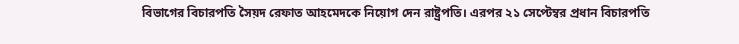বিভাগের বিচারপতি সৈয়দ রেফাত আহমেদকে নিয়োগ দেন রাষ্ট্রপতি। এরপর ২১ সেপ্টেম্বর প্রধান বিচারপতি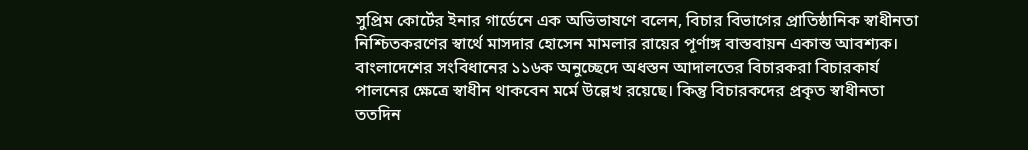সুপ্রিম কোর্টের ইনার গার্ডেনে এক অভিভাষণে বলেন, বিচার বিভাগের প্রাতিষ্ঠানিক স্বাধীনতা নিশ্চিতকরণের স্বার্থে মাসদার হোসেন মামলার রায়ের পূর্ণাঙ্গ বাস্তবায়ন একান্ত আবশ্যক। বাংলাদেশের সংবিধানের ১১৬ক অনুচ্ছেদে অধস্তন আদালতের বিচারকরা বিচারকার্য পালনের ক্ষেত্রে স্বাধীন থাকবেন মর্মে উল্লেখ রয়েছে। কিন্তু বিচারকদের প্রকৃত স্বাধীনতা ততদিন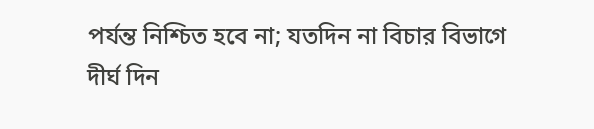পর্যন্ত নিশ্চিত হবে না; যতদিন না বিচার বিভাগে দীর্ঘ দিন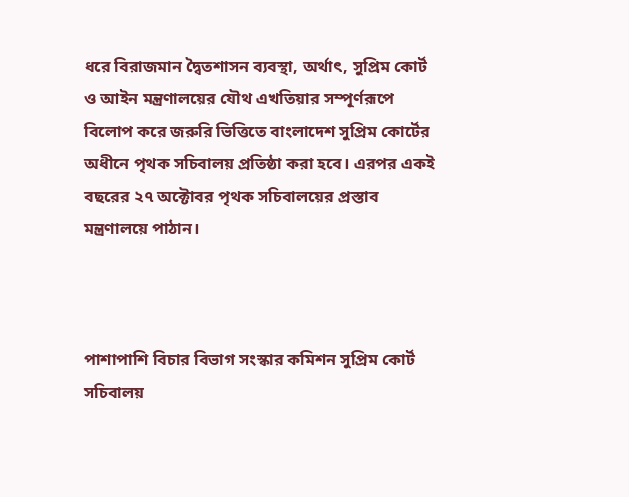ধরে বিরাজমান দ্বৈতশাসন ব্যবস্থা, অর্থাৎ, সুপ্রিম কোর্ট ও আইন মন্ত্রণালয়ের যৌথ এখতিয়ার সম্পূর্ণরূপে বিলোপ করে জরুরি ভিত্তিতে বাংলাদেশ সুপ্রিম কোর্টের অধীনে পৃথক সচিবালয় প্রতিষ্ঠা করা হবে। এরপর একই বছরের ২৭ অক্টোবর পৃথক সচিবালয়ের প্রস্তাব মন্ত্রণালয়ে পাঠান।



পাশাপাশি বিচার বিভাগ সংস্কার কমিশন সুপ্রিম কোর্ট সচিবালয়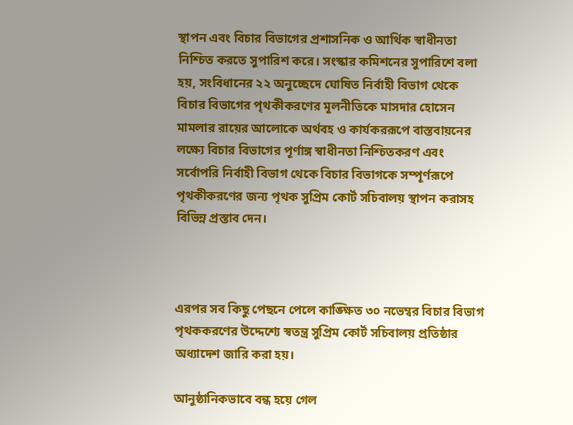স্থাপন এবং বিচার বিভাগের প্রশাসনিক ও আর্থিক স্বাধীনতা নিশ্চিত করতে সুপারিশ করে। সংস্কার কমিশনের সুপারিশে বলা হয়, সংবিধানের ২২ অনুচ্ছেদে ঘোষিত নির্বাহী বিভাগ থেকে বিচার বিভাগের পৃথকীকরণের মূলনীতিকে মাসদার হোসেন মামলার রায়ের আলোকে অর্থবহ ও কার্যকররূপে বাস্তবায়নের লক্ষ্যে বিচার বিভাগের পূর্ণাঙ্গ স্বাধীনতা নিশ্চিতকরণ এবং সর্বোপরি নির্বাহী বিভাগ থেকে বিচার বিভাগকে সম্পূর্ণরূপে পৃথকীকরণের জন্য পৃথক সুপ্রিম কোর্ট সচিবালয় স্থাপন করাসহ বিভিন্ন প্রস্তাব দেন।



এরপর সব কিছু পেছনে পেলে কাঙ্ক্ষিত ৩০ নভেম্বর বিচার বিভাগ পৃথককরণের উদ্দেশ্যে স্বতন্ত্র সুপ্রিম কোর্ট সচিবালয় প্রতিষ্ঠার অধ্যাদেশ জারি করা হয়।

আনুষ্ঠানিকভাবে বন্ধ হয়ে গেল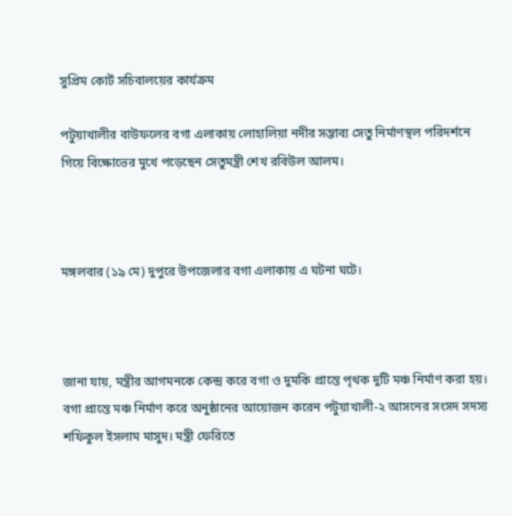সুপ্রিম কোর্ট সচিবালয়ের কার্যক্রম

পটুয়াখালীর বাউফলের বগা এলাকায় লোহালিয়া নদীর সম্ভাব্য সেতু নির্মাণস্থল পরিদর্শনে গিয়ে বিক্ষোভের মুখে পড়েছেন সেতুমন্ত্রী শেখ রবিউল আলম।



মঙ্গলবার (১৯ মে) দুপুরে উপজেলার বগা এলাকায় এ ঘটনা ঘটে।



জানা যায়, মন্ত্রীর আগমনকে কেন্দ্র করে বগা ও দুমকি প্রান্তে পৃথক দুটি মঞ্চ নির্মাণ করা হয়। বগা প্রান্তে মঞ্চ নির্মাণ করে অনুষ্ঠানের আয়োজন করেন পটুয়াখালী-২ আসনের সংসদ সদস্য শফিকুল ইসলাম মাসুদ। মন্ত্রী ফেরিতে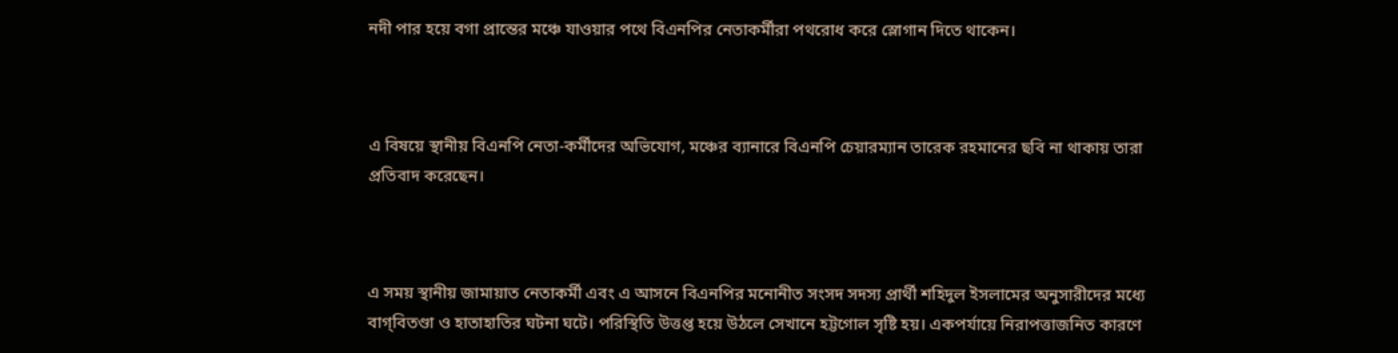নদী পার হয়ে বগা প্রান্তের মঞ্চে যাওয়ার পথে বিএনপির নেতাকর্মীরা পথরোধ করে স্লোগান দিতে থাকেন।



এ বিষয়ে স্থানীয় বিএনপি নেতা-কর্মীদের অভিযোগ, মঞ্চের ব্যানারে বিএনপি চেয়ারম্যান তারেক রহমানের ছবি না থাকায় তারা প্রতিবাদ করেছেন।



এ সময় স্থানীয় জামায়াত নেতাকর্মী এবং এ আসনে বিএনপির মনোনীত সংসদ সদস্য প্রার্থী শহিদুল ইসলামের অনুসারীদের মধ্যে বাগ্‌বিতণ্ডা ও হাতাহাতির ঘটনা ঘটে। পরিস্থিতি উত্তপ্ত হয়ে উঠলে সেখানে হট্টগোল সৃষ্টি হয়। একপর্যায়ে নিরাপত্তাজনিত কারণে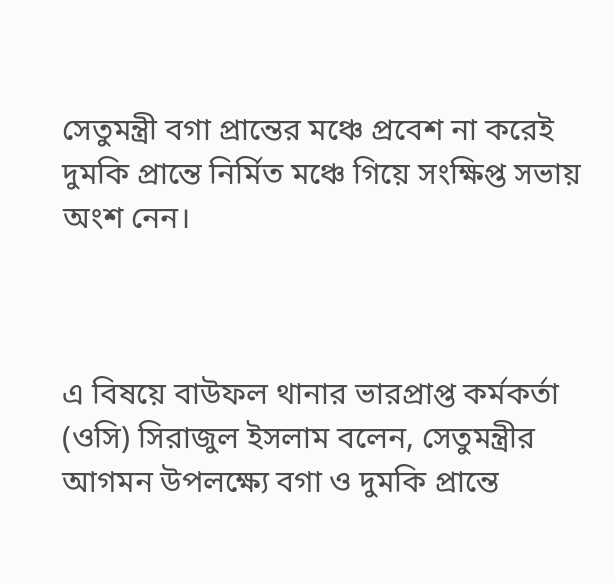সেতুমন্ত্রী বগা প্রান্তের মঞ্চে প্রবেশ না করেই দুমকি প্রান্তে নির্মিত মঞ্চে গিয়ে সংক্ষিপ্ত সভায় অংশ নেন।



এ বিষয়ে বাউফল থানার ভারপ্রাপ্ত কর্মকর্তা (ওসি) সিরাজুল ইসলাম বলেন, সেতুমন্ত্রীর আগমন উপলক্ষ্যে বগা ও দুমকি প্রান্তে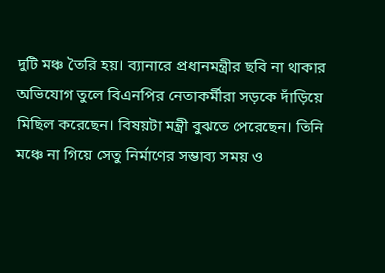দুটি মঞ্চ তৈরি হয়। ব্যানারে প্রধানমন্ত্রীর ছবি না থাকার অভিযোগ তুলে বিএনপির নেতাকর্মীরা সড়কে দাঁড়িয়ে মিছিল করেছেন। বিষয়টা মন্ত্রী বুঝতে পেরেছেন। তিনি মঞ্চে না গিয়ে সেতু নির্মাণের সম্ভাব্য সময় ও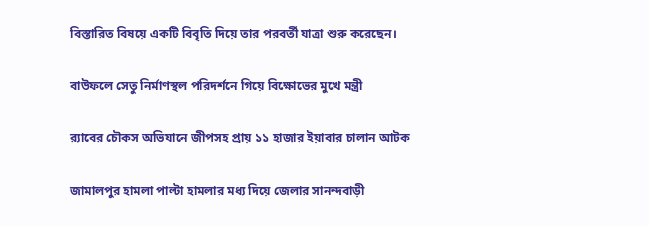বিস্তারিত বিষয়ে একটি বিবৃতি দিয়ে তার পরবর্তী যাত্রা শুরু করেছেন।

বাউফলে সেতু নির্মাণস্থল পরিদর্শনে গিয়ে বিক্ষোভের মুখে মন্ত্রী

র‌্যাবের চৌকস অভিযানে জীপসহ প্রায় ১১ হাজার ইয়াবার চালান আটক

জামালপুর হামলা পাল্টা হামলার মধ্য দিয়ে জেলার সানন্দবাড়ী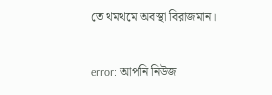তে থমথমে অবস্থা বিরাজমান।

error: আপনি নিউজ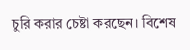চুরি করার চেষ্টা করছেন। বিশেষ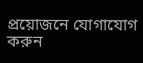প্রয়োজনে যোগাযোগ করুন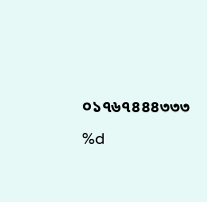০১৭৬৭৪৪৪৩৩৩
%d